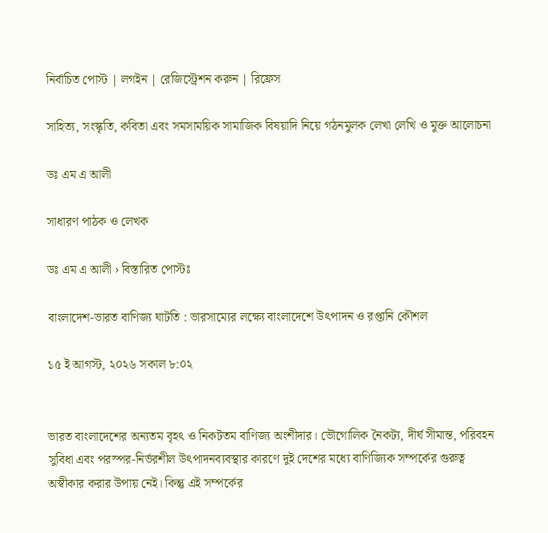নির্বাচিত পোস্ট | লগইন | রেজিস্ট্রেশন করুন | রিফ্রেস

সাহিত্য, সংস্কৃতি, কবিতা এবং সমসাময়িক সামাজিক বিষয়াদি নিয়ে গঠনমুলক লেখা লেখি ও মুক্ত আলোচনা

ডঃ এম এ আলী

সাধারণ পাঠক ও লেখক

ডঃ এম এ আলী › বিস্তারিত পোস্টঃ

বাংলাদেশ-ভারত বাণিজ্য ঘাটতি : ভারসাম্যের লক্ষ্যে বাংলাদেশে উৎপাদন ও রপ্তানি কৌশল

১৫ ই আগস্ট, ২০২৬ সকাল ৮:০২


ভারত বাংলাদেশের অন্যতম বৃহৎ ও নিকটতম বাণিজ্য অংশীদার। ভৌগোলিক নৈকট্য, দীর্ঘ সীমান্ত, পরিবহন সুবিধা এবং পরস্পর-নির্ভরশীল উৎপাদনব্যবস্থার কারণে দুই দেশের মধ্যে বাণিজ্যিক সম্পর্কের গুরুত্ব অস্বীকার করার উপায় নেই। কিন্তু এই সম্পর্কের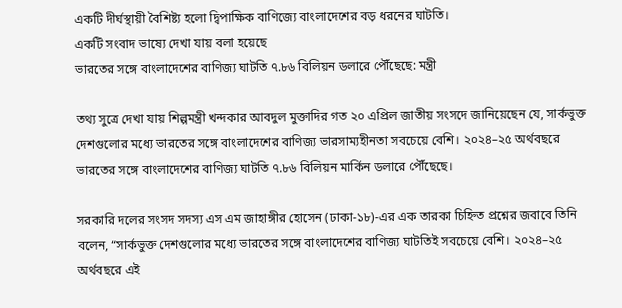একটি দীর্ঘস্থায়ী বৈশিষ্ট্য হলো দ্বিপাক্ষিক বাণিজ্যে বাংলাদেশের বড় ধরনের ঘাটতি।
একটি সংবাদ ভাষ্যে দেখা যায় বলা হয়েছে
ভারতের সঙ্গে বাংলাদেশের বাণিজ্য ঘাটতি ৭.৮৬ বিলিয়ন ডলারে পৌঁছেছে: মন্ত্রী

তথ্য সুত্রে দেখা যায় শিল্পমন্ত্রী খন্দকার আবদুল মুক্তাদির গত ২০ এপ্রিল জাতীয় সংসদে জানিয়েছেন যে, সার্কভুক্ত দেশগুলোর মধ্যে ভারতের সঙ্গে বাংলাদেশের বাণিজ্য ভারসাম্যহীনতা সবচেয়ে বেশি। ২০২৪–২৫ অর্থবছরে ভারতের সঙ্গে বাংলাদেশের বাণিজ্য ঘাটতি ৭.৮৬ বিলিয়ন মার্কিন ডলারে পৌঁছেছে।

সরকারি দলের সংসদ সদস্য এস এম জাহাঙ্গীর হোসেন (ঢাকা-১৮)-এর এক তারকা চিহ্নিত প্রশ্নের জবাবে তিনি বলেন, “সার্কভুক্ত দেশগুলোর মধ্যে ভারতের সঙ্গে বাংলাদেশের বাণিজ্য ঘাটতিই সবচেয়ে বেশি। ২০২৪–২৫ অর্থবছরে এই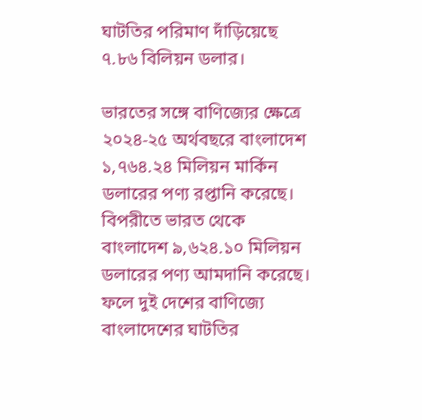ঘাটতির পরিমাণ দাঁড়িয়েছে ৭.৮৬ বিলিয়ন ডলার।

ভারতের সঙ্গে বাণিজ্যের ক্ষেত্রে ২০২৪-২৫ অর্থবছরে বাংলাদেশ ১,৭৬৪.২৪ মিলিয়ন মার্কিন ডলারের পণ্য রপ্তানি করেছে। বিপরীতে ভারত থেকে বাংলাদেশ ৯,৬২৪.১০ মিলিয়ন ডলারের পণ্য আমদানি করেছে। ফলে দুই দেশের বাণিজ্যে বাংলাদেশের ঘাটতির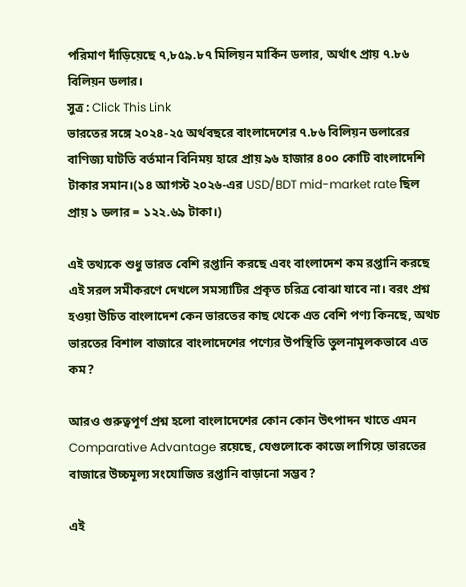পরিমাণ দাঁড়িয়েছে ৭,৮৫৯.৮৭ মিলিয়ন মার্কিন ডলার, অর্থাৎ প্রায় ৭.৮৬ বিলিয়ন ডলার।
সুত্র : Click This Link
ভারতের সঙ্গে ২০২৪-২৫ অর্থবছরে বাংলাদেশের ৭.৮৬ বিলিয়ন ডলারের বাণিজ্য ঘাটতি বর্তমান বিনিময় হারে প্রায় ৯৬ হাজার ৪০০ কোটি বাংলাদেশি টাকার সমান।(১৪ আগস্ট ২০২৬-এর USD/BDT mid-market rate ছিল প্রায় ১ ডলার = ১২২.৬৯ টাকা।)

এই তথ্যকে শুধু ভারত বেশি রপ্তানি করছে এবং বাংলাদেশ কম রপ্তানি করছে এই সরল সমীকরণে দেখলে সমস্যাটির প্রকৃত চরিত্র বোঝা যাবে না। বরং প্রশ্ন হওয়া উচিত বাংলাদেশ কেন ভারতের কাছ থেকে এত বেশি পণ্য কিনছে, অথচ ভারতের বিশাল বাজারে বাংলাদেশের পণ্যের উপস্থিতি তুলনামূলকভাবে এত কম?

আরও গুরুত্বপূর্ণ প্রশ্ন হলো বাংলাদেশের কোন কোন উৎপাদন খাতে এমন Comparative Advantage রয়েছে, যেগুলোকে কাজে লাগিয়ে ভারতের বাজারে উচ্চমূল্য সংযোজিত রপ্তানি বাড়ানো সম্ভব?

এই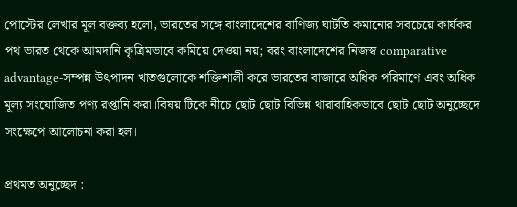পোস্টের লেখার মূল বক্তব্য হলো, ভারতের সঙ্গে বাংলাদেশের বাণিজ্য ঘাটতি কমানোর সবচেয়ে কার্যকর পথ ভারত থেকে আমদানি কৃত্রিমভাবে কমিয়ে দেওয়া নয়; বরং বাংলাদেশের নিজস্ব comparative advantage-সম্পন্ন উৎপাদন খাতগুলোকে শক্তিশালী করে ভারতের বাজারে অধিক পরিমাণে এবং অধিক মূল্য সংযোজিত পণ্য রপ্তানি করা।বিষয় টিকে নীচে ছোট ছোট বিভিন্ন থারাবাহিকভাবে ছোট ছোট অনুচ্ছেদে সংক্ষেপে আলোচনা করা হল।

প্রথমত অনুচ্ছেদ :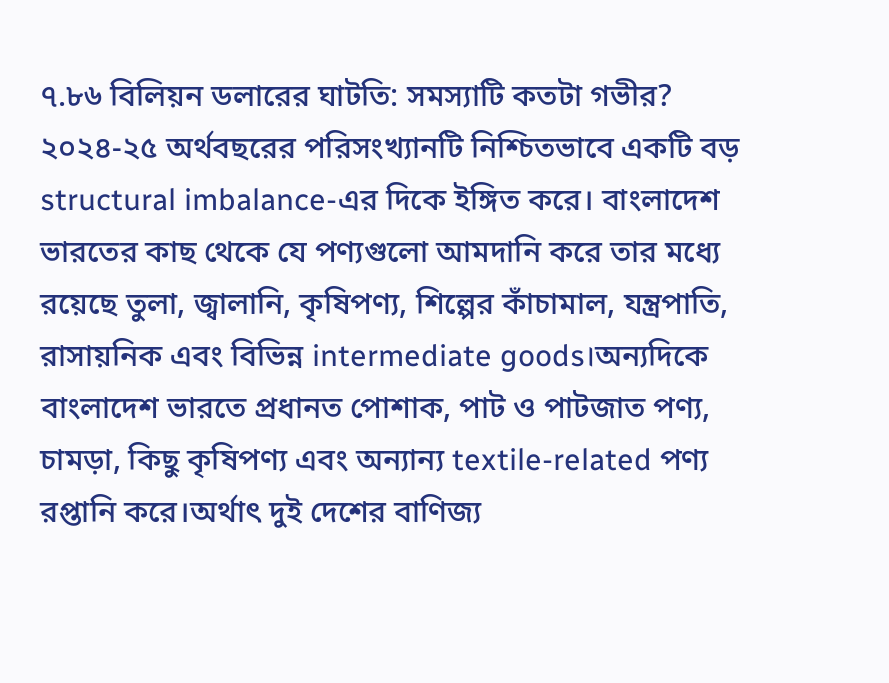৭.৮৬ বিলিয়ন ডলারের ঘাটতি: সমস্যাটি কতটা গভীর?
২০২৪-২৫ অর্থবছরের পরিসংখ্যানটি নিশ্চিতভাবে একটি বড় structural imbalance-এর দিকে ইঙ্গিত করে। বাংলাদেশ ভারতের কাছ থেকে যে পণ্যগুলো আমদানি করে তার মধ্যে রয়েছে তুলা, জ্বালানি, কৃষিপণ্য, শিল্পের কাঁচামাল, যন্ত্রপাতি, রাসায়নিক এবং বিভিন্ন intermediate goods।অন্যদিকে বাংলাদেশ ভারতে প্রধানত পোশাক, পাট ও পাটজাত পণ্য, চামড়া, কিছু কৃষিপণ্য এবং অন্যান্য textile-related পণ্য রপ্তানি করে।অর্থাৎ দুই দেশের বাণিজ্য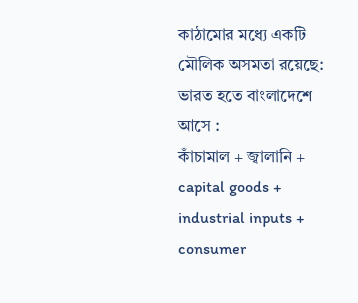কাঠামোর মধ্যে একটি মৌলিক অসমতা রয়েছে:
ভারত হতে বাংলাদেশে আসে :
কাঁচামাল + জ্বালানি + capital goods + industrial inputs + consumer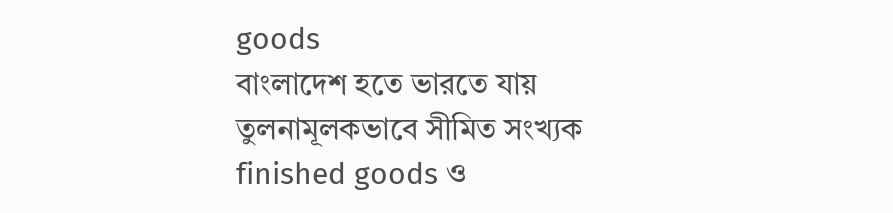goods
বাংলাদেশ হতে ভারতে যায়
তুলনামূলকভাবে সীমিত সংখ্যক finished goods ও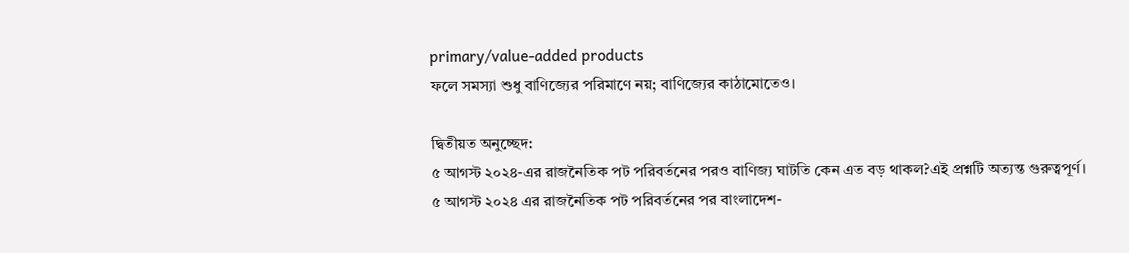primary/value-added products
ফলে সমস্যা শুধু বাণিজ্যের পরিমাণে নয়; বাণিজ্যের কাঠামোতেও।

দ্বিতীয়ত অনুচ্ছেদ:
৫ আগস্ট ২০২৪-এর রাজনৈতিক পট পরিবর্তনের পরও বাণিজ্য ঘাটতি কেন এত বড় থাকল?এই প্রশ্নটি অত্যন্ত গুরুত্বপূর্ণ।
৫ আগস্ট ২০২৪ এর রাজনৈতিক পট পরিবর্তনের পর বাংলাদেশ-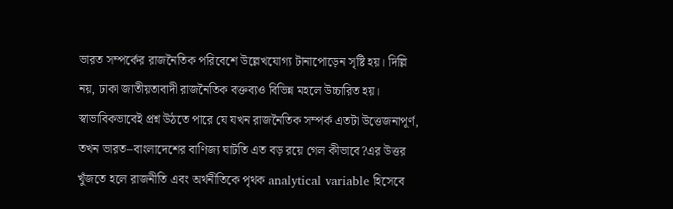ভারত সম্পর্কের রাজনৈতিক পরিবেশে উল্লেখযোগ্য টানাপোড়েন সৃষ্টি হয়। দিল্লি নয়, ঢাকা জাতীয়তাবাদী রাজনৈতিক বক্তব্যও বিভিন্ন মহলে উচ্চারিত হয়। স্বাভাবিকভাবেই প্রশ্ন উঠতে পারে যে যখন রাজনৈতিক সম্পর্ক এতটা উত্তেজনাপূর্ণ, তখন ভারত–বাংলাদেশের বাণিজ্য ঘাটতি এত বড় রয়ে গেল কীভাবে?এর উত্তর খুঁজতে হলে রাজনীতি এবং অর্থনীতিকে পৃথক analytical variable হিসেবে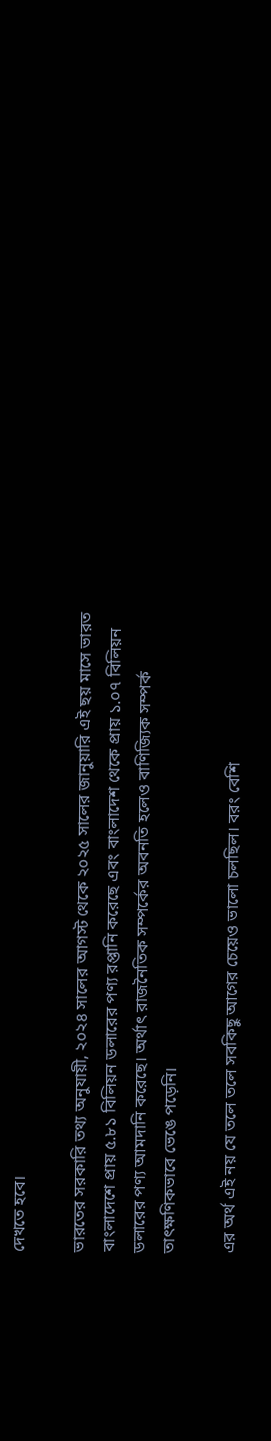দেখতে হবে।

ভারতের সরকারি তথ্য অনুযায়ী, ২০২৪ সালের আগস্ট থেকে ২০২৫ সালের জানুয়ারি এই ছয় মাসে ভারত বাংলাদেশে প্রায় ৫.৮১ বিলিয়ন ডলারের পণ্য রপ্তানি করেছে এবং বাংলাদেশ থেকে প্রায় ১.০৭ বিলিয়ন ডলারের পণ্য আমদানি করেছে। অর্থাৎ রাজনৈতিক সম্পর্কের অবনতি হলেও বাণিজ্যিক সম্পর্ক তাৎক্ষণিকভাবে ভেঙে পড়েনি।

এর অর্থ এই নয় যে তলে তলে সবকিছু আগের চেয়েও ভালো চলছিল। বরং বেশি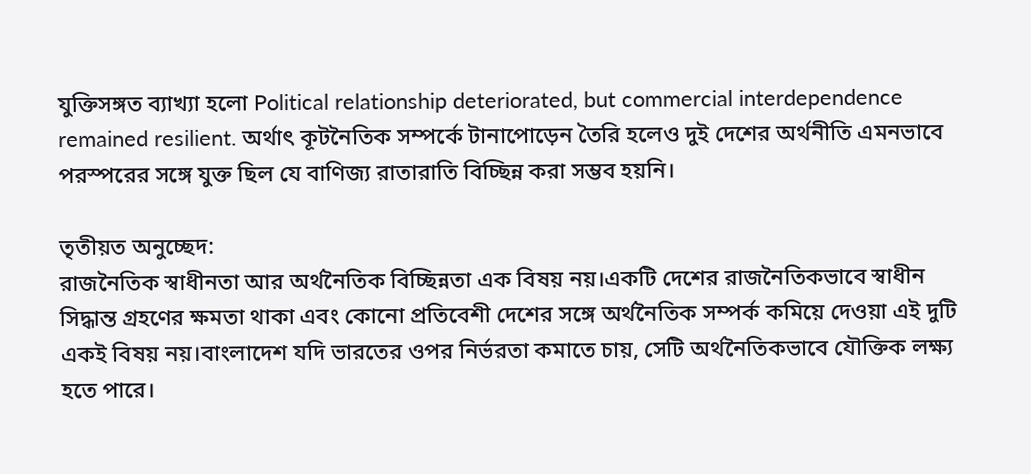যুক্তিসঙ্গত ব্যাখ্যা হলো Political relationship deteriorated, but commercial interdependence remained resilient. অর্থাৎ কূটনৈতিক সম্পর্কে টানাপোড়েন তৈরি হলেও দুই দেশের অর্থনীতি এমনভাবে পরস্পরের সঙ্গে যুক্ত ছিল যে বাণিজ্য রাতারাতি বিচ্ছিন্ন করা সম্ভব হয়নি।

তৃতীয়ত অনুচ্ছেদ:
রাজনৈতিক স্বাধীনতা আর অর্থনৈতিক বিচ্ছিন্নতা এক বিষয় নয়।একটি দেশের রাজনৈতিকভাবে স্বাধীন সিদ্ধান্ত গ্রহণের ক্ষমতা থাকা এবং কোনো প্রতিবেশী দেশের সঙ্গে অর্থনৈতিক সম্পর্ক কমিয়ে দেওয়া এই দুটি একই বিষয় নয়।বাংলাদেশ যদি ভারতের ওপর নির্ভরতা কমাতে চায়, সেটি অর্থনৈতিকভাবে যৌক্তিক লক্ষ্য হতে পারে।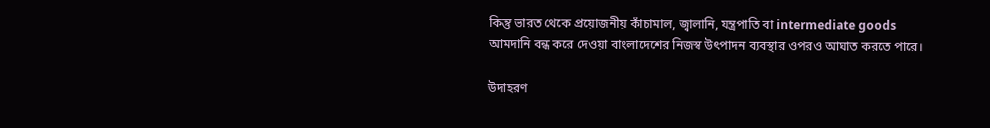কিন্তু ভারত থেকে প্রয়োজনীয় কাঁচামাল, জ্বালানি, যন্ত্রপাতি বা intermediate goods আমদানি বন্ধ করে দেওয়া বাংলাদেশের নিজস্ব উৎপাদন ব্যবস্থার ওপরও আঘাত করতে পারে।

উদাহরণ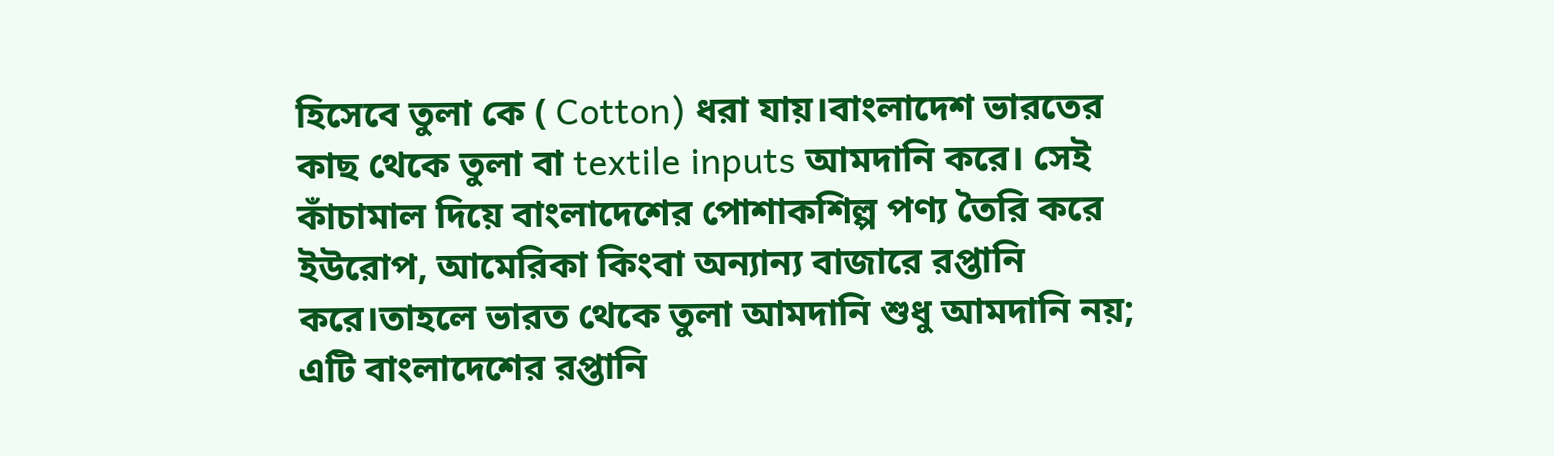হিসেবে তুলা‌ কে ( Cotton) ধরা যায়।বাংলাদেশ ভারতের কাছ থেকে তুলা বা textile inputs আমদানি করে। সেই কাঁচামাল দিয়ে বাংলাদেশের পোশাকশিল্প পণ্য তৈরি করে ইউরোপ, আমেরিকা কিংবা অন্যান্য বাজারে রপ্তানি করে।তাহলে ভারত থেকে তুলা আমদানি শুধু আমদানি নয়; এটি বাংলাদেশের রপ্তানি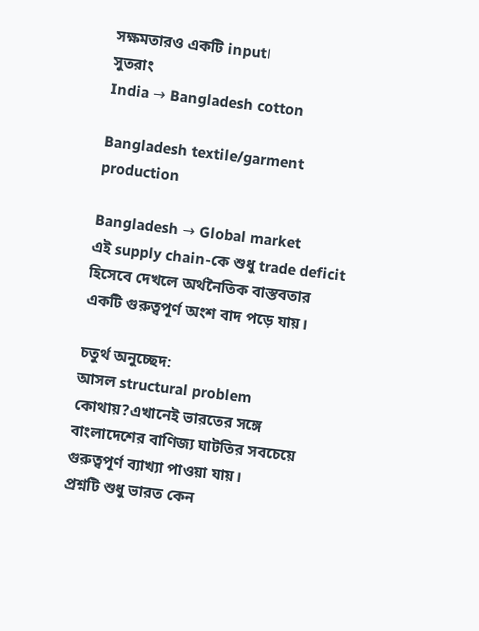সক্ষমতারও একটি input।
সুতরাং
India → Bangladesh cotton

Bangladesh textile/garment production

Bangladesh → Global market
এই supply chain-কে শুধু trade deficit হিসেবে দেখলে অর্থনৈতিক বাস্তবতার একটি গুরুত্বপূর্ণ অংশ বাদ পড়ে যায়।

চতুর্থ অনুচ্ছেদ:
আসল structural problem কোথায়?এখানেই ভারতের সঙ্গে বাংলাদেশের বাণিজ্য ঘাটতির সবচেয়ে গুরুত্বপূর্ণ ব্যাখ্যা পাওয়া যায়।
প্রশ্নটি শুধু ভারত কেন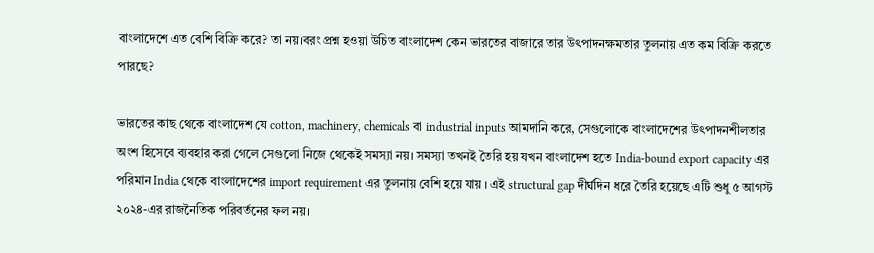বাংলাদেশে এত বেশি বিক্রি করে? তা নয়।বরং প্রশ্ন হওয়া উচিত বাংলাদেশ কেন ভারতের বাজারে তার উৎপাদনক্ষমতার তুলনায় এত কম বিক্রি করতে পারছে?

ভারতের কাছ থেকে বাংলাদেশ যে cotton, machinery, chemicals বা industrial inputs আমদানি করে, সেগুলোকে বাংলাদেশের উৎপাদনশীলতার অংশ হিসেবে ব্যবহার করা গেলে সেগুলো নিজে থেকেই সমস্যা নয়। সমস্যা তখনই তৈরি হয় যখন বাংলাদেশ হতে India-bound export capacity এর পরিমান India থেকে বাংলাদেশের import requirement এর তুলনায় বেশি হয়ে যায় । এই structural gap দীর্ঘদিন ধরে তৈরি হয়েছে এটি শুধু ৫ আগস্ট ২০২৪-এর রাজনৈতিক পরিবর্তনের ফল নয়।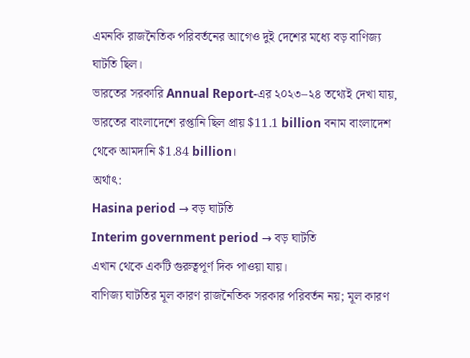এমনকি রাজনৈতিক পরিবর্তনের আগেও দুই দেশের মধ্যে বড় বাণিজ্য ঘাটতি ছিল।
ভারতের সরকারি Annual Report-এর ২০২৩–২৪ তথ্যেই দেখা যায়, ভারতের বাংলাদেশে রপ্তানি ছিল প্রায় $11.1 billion বনাম বাংলাদেশ থেকে আমদানি $1.84 billion।
অর্থাৎ:
Hasina period → বড় ঘাটতি
Interim government period → বড় ঘাটতি
এখান থেকে একটি গুরুত্বপূর্ণ দিক পাওয়া যায়।
বাণিজ্য ঘাটতির মূল কারণ রাজনৈতিক সরকার পরিবর্তন নয়; মূল কারণ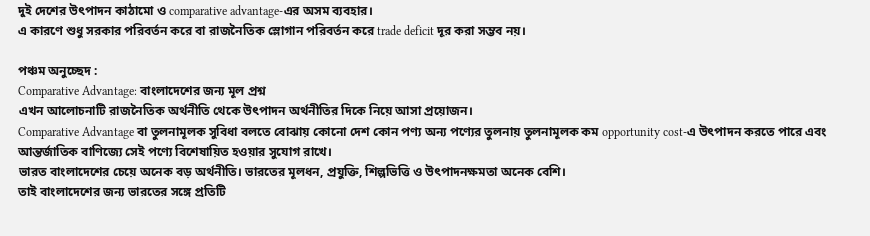দুই দেশের উৎপাদন কাঠামো ও comparative advantage-এর অসম ব্যবহার।
এ কারণে শুধু সরকার পরিবর্তন করে বা রাজনৈতিক স্লোগান পরিবর্তন করে trade deficit দূর করা সম্ভব নয়।

পঞ্চম অনুচ্ছেদ :
Comparative Advantage: বাংলাদেশের জন্য মূল প্রশ্ন
এখন আলোচনাটি রাজনৈতিক অর্থনীতি থেকে উৎপাদন অর্থনীতির দিকে নিয়ে আসা প্রয়োজন।
Comparative Advantage বা তুলনামূলক সুবিধা বলতে বোঝায় কোনো দেশ কোন পণ্য অন্য পণ্যের তুলনায় তুলনামূলক কম opportunity cost-এ উৎপাদন করতে পারে এবং আন্তর্জাতিক বাণিজ্যে সেই পণ্যে বিশেষায়িত হওয়ার সুযোগ রাখে।
ভারত বাংলাদেশের চেয়ে অনেক বড় অর্থনীতি। ভারতের মূলধন, প্রযুক্তি, শিল্পভিত্তি ও উৎপাদনক্ষমতা অনেক বেশি।
তাই বাংলাদেশের জন্য ভারতের সঙ্গে প্রতিটি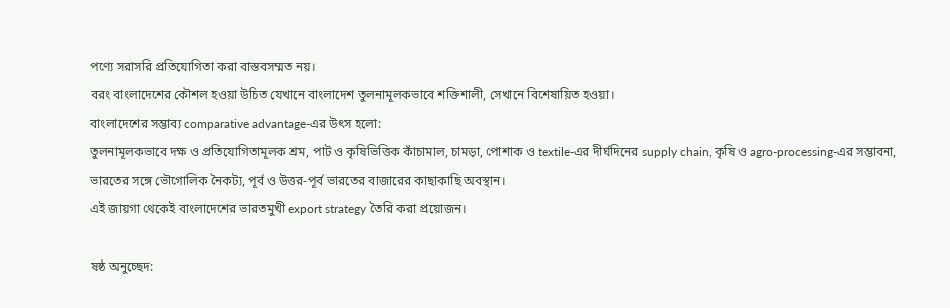পণ্যে সরাসরি প্রতিযোগিতা করা বাস্তবসম্মত নয়।
বরং বাংলাদেশের কৌশল হওয়া উচিত যেখানে বাংলাদেশ তুলনামূলকভাবে শক্তিশালী, সেখানে বিশেষায়িত হওয়া।
বাংলাদেশের সম্ভাব্য comparative advantage-এর উৎস হলো:
তুলনামূলকভাবে দক্ষ ও প্রতিযোগিতামূলক শ্রম, পাট ও কৃষিভিত্তিক কাঁচামাল, চামড়া, পোশাক ও textile-এর দীর্ঘদিনের supply chain, কৃষি ও agro-processing-এর সম্ভাবনা, ভারতের সঙ্গে ভৌগোলিক নৈকট্য, পূর্ব ও উত্তর-পূর্ব ভারতের বাজারের কাছাকাছি অবস্থান।
এই জায়গা থেকেই বাংলাদেশের ভারতমুখী export strategy তৈরি করা প্রয়োজন।

ষষ্ঠ অনুচ্ছেদ: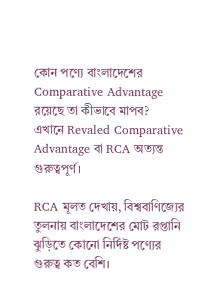কোন পণ্যে বাংলাদেশের Comparative Advantage রয়েছে তা কীভাবে মাপব?
এখানে Revaled Comparative Advantage বা RCA অত্যন্ত গুরুত্বপূর্ণ।

RCA মূলত দেখায়, বিশ্ববাণিজ্যের তুলনায় বাংলাদেশের মোট রপ্তানি ঝুড়িতে কোনো নির্দিষ্ট পণ্যের গুরুত্ব কত বেশি।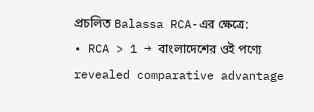প্রচলিত Balassa RCA-এর ক্ষেত্রে:
• RCA > 1 → বাংলাদেশের ওই পণ্যে revealed comparative advantage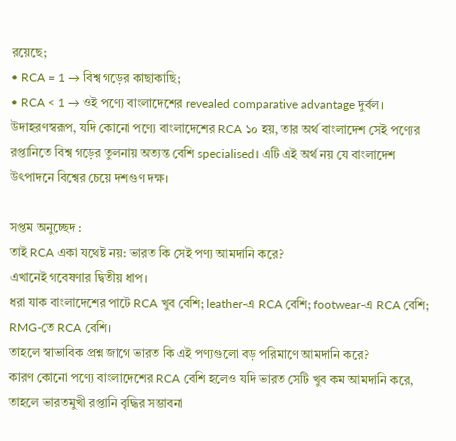রয়েছে;
• RCA = 1 → বিশ্ব গড়ের কাছাকাছি;
• RCA < 1 → ওই পণ্যে বাংলাদেশের revealed comparative advantage দুর্বল।
উদাহরণস্বরূপ, যদি কোনো পণ্যে বাংলাদেশের RCA ১০ হয়, তার অর্থ বাংলাদেশ সেই পণ্যের রপ্তানিতে বিশ্ব গড়ের তুলনায় অত্যন্ত বেশি specialised। এটি এই অর্থ নয় যে বাংলাদেশ উৎপাদনে বিশ্বের চেয়ে দশগুণ দক্ষ।

সপ্তম অনুচ্ছেদ :
তাই RCA একা যথেষ্ট নয়: ভারত কি সেই পণ্য আমদানি করে?
এখানেই গবেষণার দ্বিতীয় ধাপ।
ধরা যাক বাংলাদেশের পাটে RCA খুব বেশি; leather-এ RCA বেশি; footwear-এ RCA বেশি; RMG-তে RCA বেশি।
তাহলে স্বাভাবিক প্রশ্ন জাগে ভারত কি এই পণ্যগুলো বড় পরিমাণে আমদানি করে?
কারণ কোনো পণ্যে বাংলাদেশের RCA বেশি হলেও যদি ভারত সেটি খুব কম আমদানি করে, তাহলে ভারতমুখী রপ্তানি বৃদ্ধির সম্ভাবনা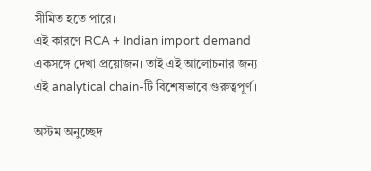সীমিত হতে পারে।
এই কারণে RCA + Indian import demand একসঙ্গে দেখা প্রয়োজন। তাই এই আলোচনার জন্য এই analytical chain-টি বিশেষভাবে গুরুত্বপূর্ণ।

অস্টম অনুচ্ছেদ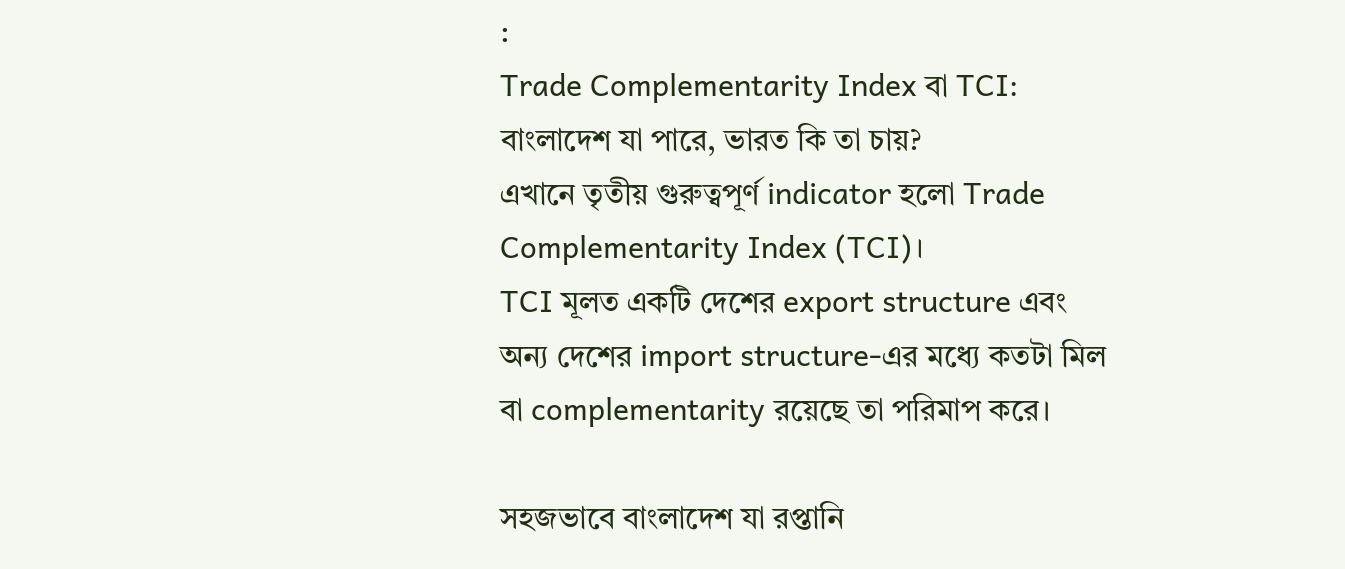:
Trade Complementarity Index বা TCI: বাংলাদেশ যা পারে, ভারত কি তা চায়?
এখানে তৃতীয় গুরুত্বপূর্ণ indicator হলো Trade Complementarity Index (TCI)।
TCI মূলত একটি দেশের export structure এবং অন্য দেশের import structure-এর মধ্যে কতটা মিল বা complementarity রয়েছে তা পরিমাপ করে।

সহজভাবে বাংলাদেশ যা রপ্তানি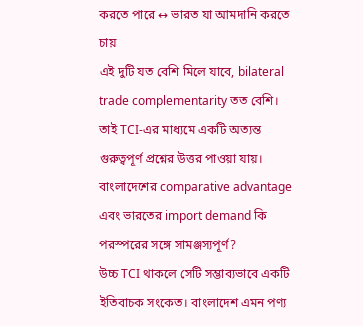করতে পারে ↔ ভারত যা আমদানি করতে চায়
এই দুটি যত বেশি মিলে যাবে, bilateral trade complementarity তত বেশি।
তাই TCI-এর মাধ্যমে একটি অত্যন্ত গুরুত্বপূর্ণ প্রশ্নের উত্তর পাওয়া যায়।
বাংলাদেশের comparative advantage এবং ভারতের import demand কি পরস্পরের সঙ্গে সামঞ্জস্যপূর্ণ?
উচ্চ TCI থাকলে সেটি সম্ভাব্যভাবে একটি ইতিবাচক সংকেত। বাংলাদেশ এমন পণ্য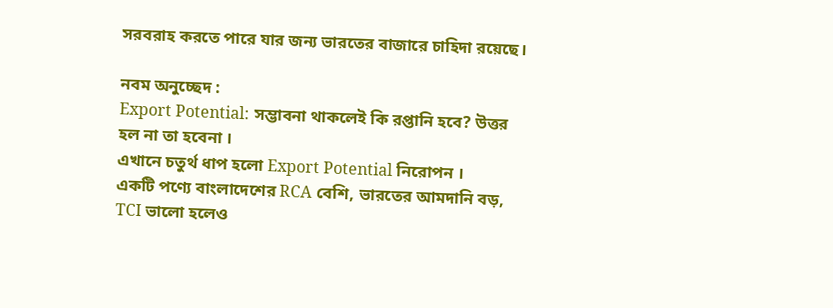সরবরাহ করতে পারে যার জন্য ভারতের বাজারে চাহিদা রয়েছে।

নবম অনুচ্ছেদ :
Export Potential: সম্ভাবনা থাকলেই কি রপ্তানি হবে? উত্তর হল না তা হবেনা ।
এখানে চতুর্থ ধাপ হলো Export Potential নিরোপন ।
একটি পণ্যে বাংলাদেশের RCA বেশি, ভারতের আমদানি বড়, TCI ভালো হলেও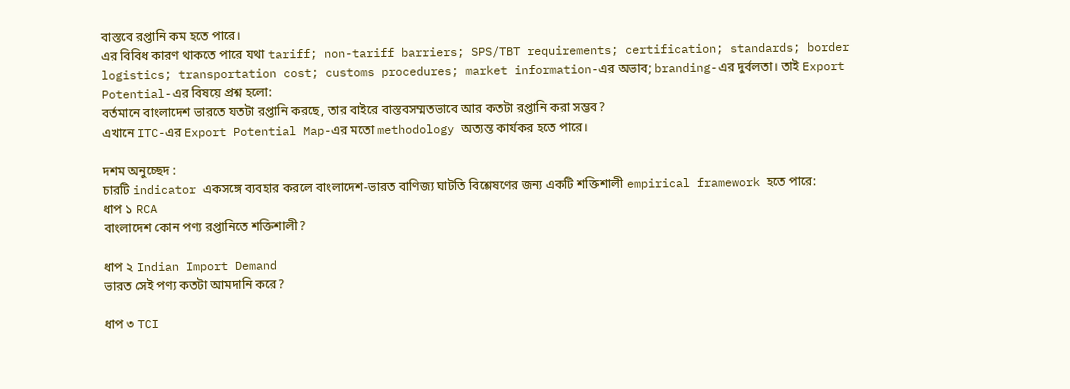বাস্তবে রপ্তানি কম হতে পারে।
এর বিবিধ কারণ থাকতে পারে যথা tariff; non-tariff barriers; SPS/TBT requirements; certification; standards; border logistics; transportation cost; customs procedures; market information-এর অভাব; branding-এর দুর্বলতা। তাই Export Potential-এর বিষয়ে প্রশ্ন হলো:
বর্তমানে বাংলাদেশ ভারতে যতটা রপ্তানি করছে, তার বাইরে বাস্তবসম্মতভাবে আর কতটা রপ্তানি করা সম্ভব?
এখানে ITC-এর Export Potential Map-এর মতো methodology অত্যন্ত কার্যকর হতে পারে।

দশম অনুচ্ছেদ :
চারটি indicator একসঙ্গে ব্যবহার করলে বাংলাদেশ-ভারত বাণিজ্য ঘাটতি বিশ্লেষণের জন্য একটি শক্তিশালী empirical framework হতে পারে:
ধাপ ১ RCA
বাংলাদেশ কোন পণ্য রপ্তানিতে শক্তিশালী?

ধাপ ২ Indian Import Demand
ভারত সেই পণ্য কতটা আমদানি করে?

ধাপ ৩ TCI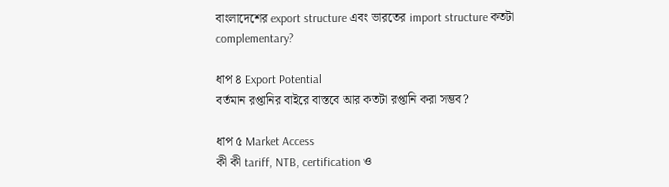বাংলাদেশের export structure এবং ভারতের import structure কতটা complementary?

ধাপ ৪ Export Potential
বর্তমান রপ্তানির বাইরে বাস্তবে আর কতটা রপ্তানি করা সম্ভব?

ধাপ ৫ Market Access
কী কী tariff, NTB, certification ও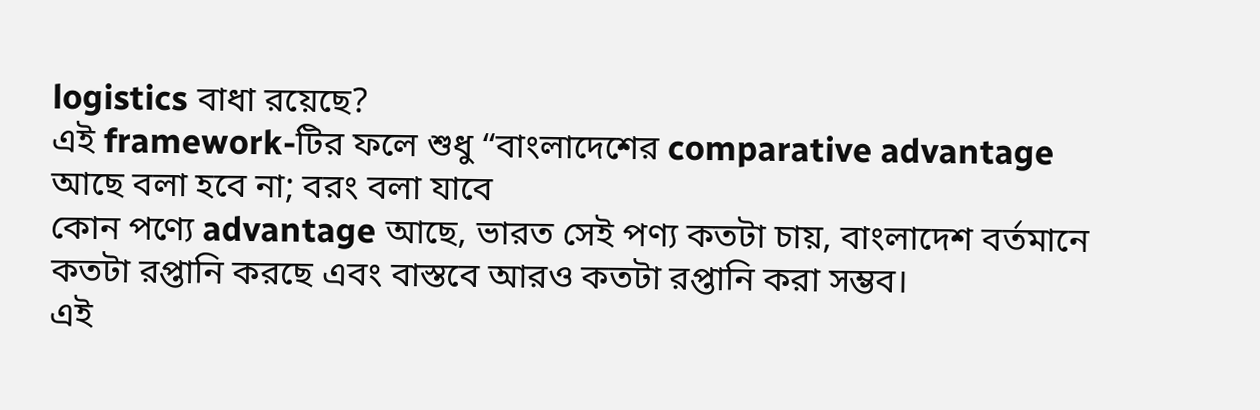logistics বাধা রয়েছে?
এই framework-টির ফলে শুধু “বাংলাদেশের comparative advantage আছে বলা হবে না; বরং বলা যাবে
কোন পণ্যে advantage আছে, ভারত সেই পণ্য কতটা চায়, বাংলাদেশ বর্তমানে কতটা রপ্তানি করছে এবং বাস্তবে আরও কতটা রপ্তানি করা সম্ভব।
এই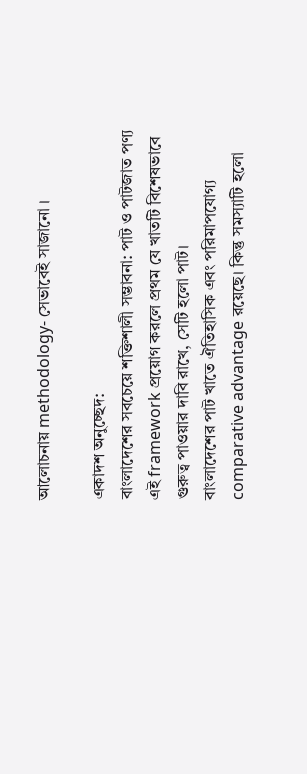আলোচনায় methodology- সেভাবেই সাজানো ।

একাদশ অনুচ্ছেদ:
বাংলাদেশের সবচেয়ে শক্তিশালী সম্ভাবনা: পাট ও পাটজাত পণ্য
এই framework প্রয়োগ করলে প্রথম যে খাতটি বিশেষভাবে গুরুত্ব পাওয়ার দাবি রাখে, সেটি হলো পাট।
বাংলাদেশের পাট খাতে ঐতিহাসিক এবং পরিমাপযোগ্য comparative advantage রয়েছে। কিন্তু সমস্যাটি হলো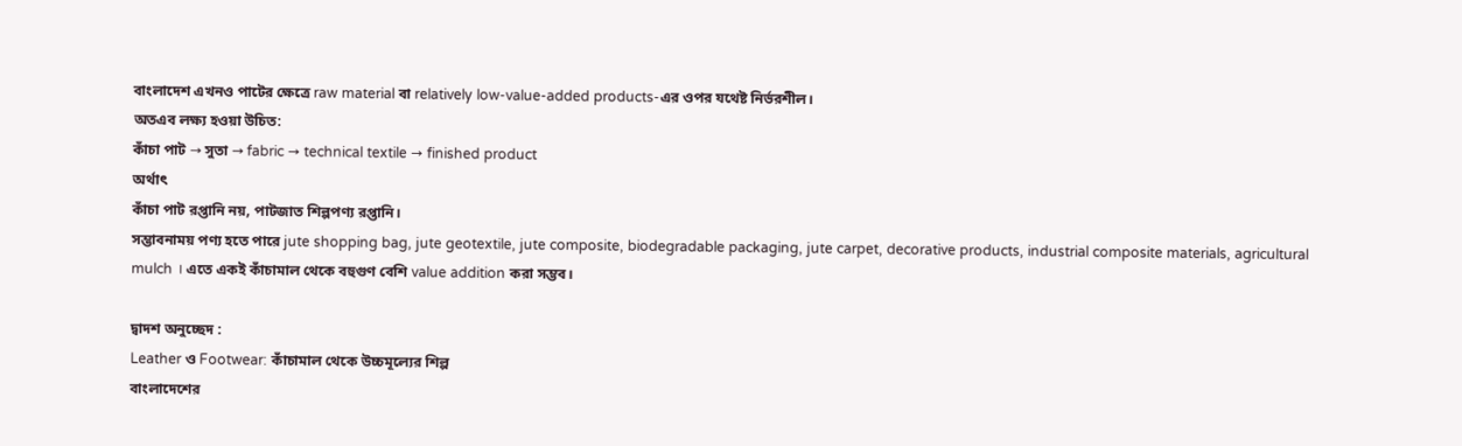বাংলাদেশ এখনও পাটের ক্ষেত্রে raw material বা relatively low-value-added products-এর ওপর যথেষ্ট নির্ভরশীল।
অতএব লক্ষ্য হওয়া উচিত:
কাঁচা পাট → সুতা → fabric → technical textile → finished product
অর্থাৎ
কাঁচা পাট রপ্তানি নয়, পাটজাত শিল্পপণ্য রপ্তানি।
সম্ভাবনাময় পণ্য হতে পারে jute shopping bag, jute geotextile, jute composite, biodegradable packaging, jute carpet, decorative products, industrial composite materials, agricultural mulch । এতে একই কাঁচামাল থেকে বহুগুণ বেশি value addition করা সম্ভব।

দ্বাদশ অনুচ্ছেদ :
Leather ও Footwear: কাঁচামাল থেকে উচ্চমূল্যের শিল্প
বাংলাদেশের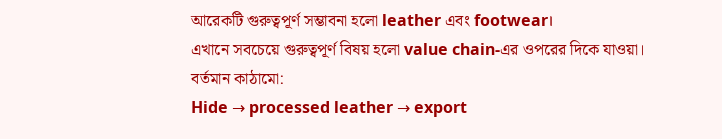আরেকটি গুরুত্বপূর্ণ সম্ভাবনা হলো leather এবং footwear।
এখানে সবচেয়ে গুরুত্বপূর্ণ বিষয় হলো value chain-এর ওপরের দিকে যাওয়া।
বর্তমান কাঠামো:
Hide → processed leather → export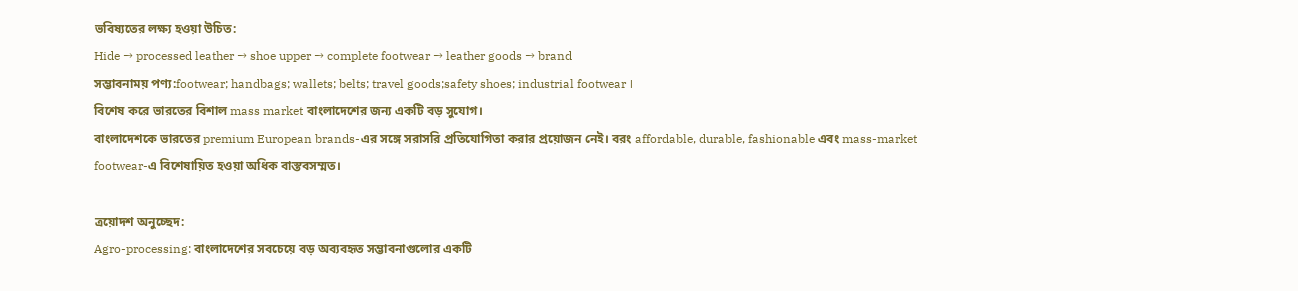ভবিষ্যতের লক্ষ্য হওয়া উচিত:
Hide → processed leather → shoe upper → complete footwear → leather goods → brand
সম্ভাবনাময় পণ্য:footwear; handbags; wallets; belts; travel goods;safety shoes; industrial footwear ।
বিশেষ করে ভারতের বিশাল mass market বাংলাদেশের জন্য একটি বড় সুযোগ।
বাংলাদেশকে ভারতের premium European brands-এর সঙ্গে সরাসরি প্রতিযোগিতা করার প্রয়োজন নেই। বরং affordable, durable, fashionable এবং mass-market footwear-এ বিশেষায়িত হওয়া অধিক বাস্তবসম্মত।

ত্রয়োদশ অনুচ্ছেদ:
Agro-processing: বাংলাদেশের সবচেয়ে বড় অব্যবহৃত সম্ভাবনাগুলোর একটি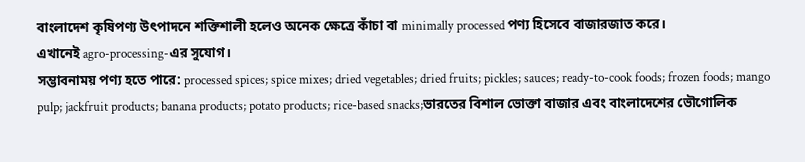বাংলাদেশ কৃষিপণ্য উৎপাদনে শক্তিশালী হলেও অনেক ক্ষেত্রে কাঁচা বা minimally processed পণ্য হিসেবে বাজারজাত করে।
এখানেই agro-processing-এর সুযোগ।
সম্ভাবনাময় পণ্য হতে পারে: processed spices; spice mixes; dried vegetables; dried fruits; pickles; sauces; ready-to-cook foods; frozen foods; mango pulp; jackfruit products; banana products; potato products; rice-based snacks;ভারতের বিশাল ভোক্তা বাজার এবং বাংলাদেশের ভৌগোলিক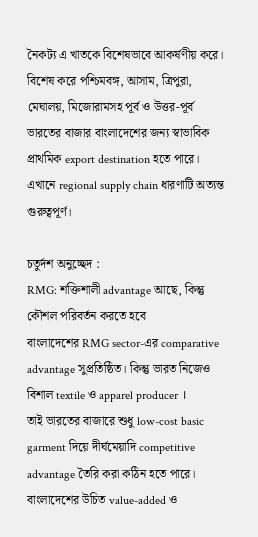নৈকট্য এ খাতকে বিশেষভাবে আকর্ষণীয় করে।
বিশেষ করে পশ্চিমবঙ্গ, আসাম, ত্রিপুরা, মেঘালয়, মিজোরামসহ পূর্ব ও উত্তর-পূর্ব ভারতের বাজার বাংলাদেশের জন্য স্বাভাবিক প্রাথমিক export destination হতে পারে।
এখানে regional supply chain ধারণাটি অত্যন্ত গুরুত্বপূর্ণ।

চতুর্দশ অনুচ্ছেদ :
RMG: শক্তিশালী advantage আছে, কিন্তু কৌশল পরিবর্তন করতে হবে
বাংলাদেশের RMG sector-এর comparative advantage সুপ্রতিষ্ঠিত। কিন্তু ভারত নিজেও বিশাল textile ও apparel producer ।
তাই ভারতের বাজারে শুধু low-cost basic garment দিয়ে দীর্ঘমেয়াদি competitive advantage তৈরি করা কঠিন হতে পারে।
বাংলাদেশের উচিত value-added ও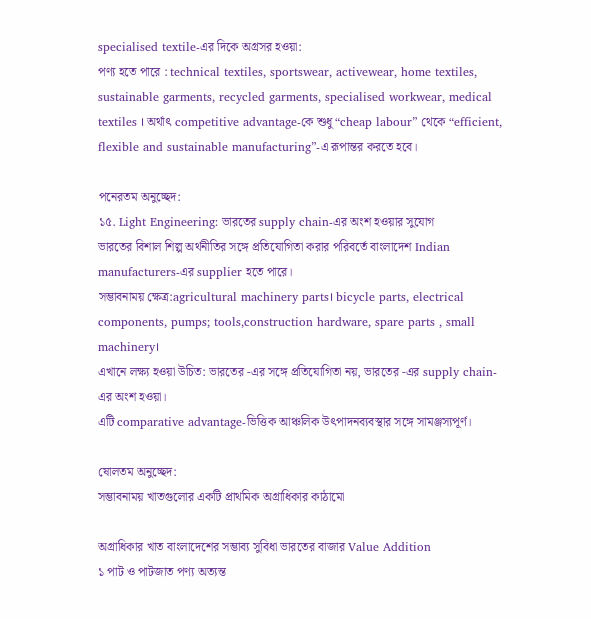specialised textile-এর দিকে অগ্রসর হওয়া:
পণ্য হতে পারে : technical textiles, sportswear, activewear, home textiles, sustainable garments, recycled garments, specialised workwear, medical textiles । অর্থাৎ competitive advantage-কে শুধু “cheap labour” থেকে “efficient, flexible and sustainable manufacturing”-এ রূপান্তর করতে হবে।

পনেরতম অনুচ্ছেদ:
১৫. Light Engineering: ভারতের supply chain-এর অংশ হওয়ার সুযোগ
ভারতের বিশাল শিল্প অর্থনীতির সঙ্গে প্রতিযোগিতা করার পরিবর্তে বাংলাদেশ Indian manufacturers-এর supplier হতে পারে।
সম্ভাবনাময় ক্ষেত্র:agricultural machinery parts। bicycle parts, electrical components, pumps; tools,construction hardware, spare parts , small machinery।
এখানে লক্ষ্য হওয়া উচিত: ভারতের -এর সঙ্গে প্রতিযোগিতা নয়, ভারতের -এর supply chain-এর অংশ হওয়া।
এটি comparative advantage-ভিত্তিক আঞ্চলিক উৎপাদনব্যবস্থার সঙ্গে সামঞ্জস্যপূর্ণ।

ষোলতম অনুচ্ছেদ:
সম্ভাবনাময় খাতগুলোর একটি প্রাথমিক অগ্রাধিকার কাঠামো

অগ্রাধিকার খাত বাংলাদেশের সম্ভাব্য সুবিধা ভারতের বাজার Value Addition
১ পাট ও পাটজাত পণ্য অত্যন্ত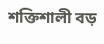শক্তিশালী বড়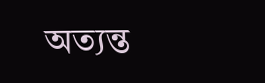অত্যন্ত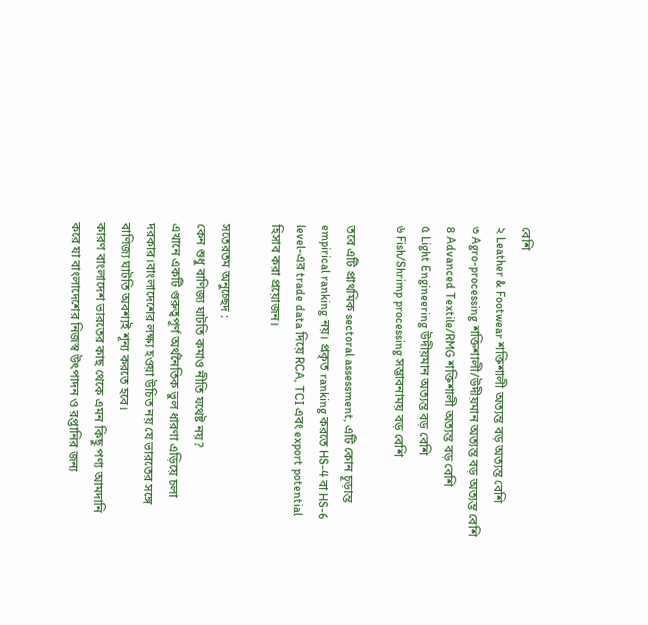বেশি
২ Leather & Footwear শক্তিশালী অত্যন্ত বড় অত্যন্ত বেশি
৩ Agro-processing শক্তিশালী/উদীয়মান অত্যন্ত বড় অত্যন্ত বেশি
৪ Advanced Textile/RMG শক্তিশালী অত্যন্ত বড় বেশি
৫ Light Engineering উদীয়মান অত্যন্ত বড় বেশি
৬ Fish/Shrimp processing সম্ভাবনাময় বড় বেশি

তবে এটি প্রাথমিক sectoral assessment, এটি কোন চূড়ান্ত empirical ranking নয়। প্রকৃত ranking করতে HS-4 বা HS-6 level-এর trade data দিয়ে RCA, TCI এবং export potential হিসাব করা প্রয়োজন।

সতেরতম অনুচ্ছেদ :
কেন শুধু বাণিজ্য ঘাটতি কমাও নীতি যথেষ্ট নয়?
এখানে একটি গুরুত্বপূর্ণ অর্থনৈতিক ভুল ধারণা এড়িয়ে চলা দরকার।বাংলাদেশের লক্ষ্য হওয়া উচিত নয় যে ভারতের সঙ্গে বাণিজ্য ঘাটতি অবশ্যই শূন্য করতে হবে।
কারণ বাংলাদেশ ভারতের কাছ থেকে এমন কিছু পণ্য আমদানি করে যা বাংলাদেশের নিজস্ব উৎপাদন ও রপ্তানির জন্য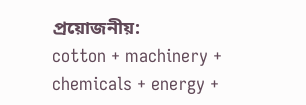প্রয়োজনীয়:
cotton + machinery + chemicals + energy +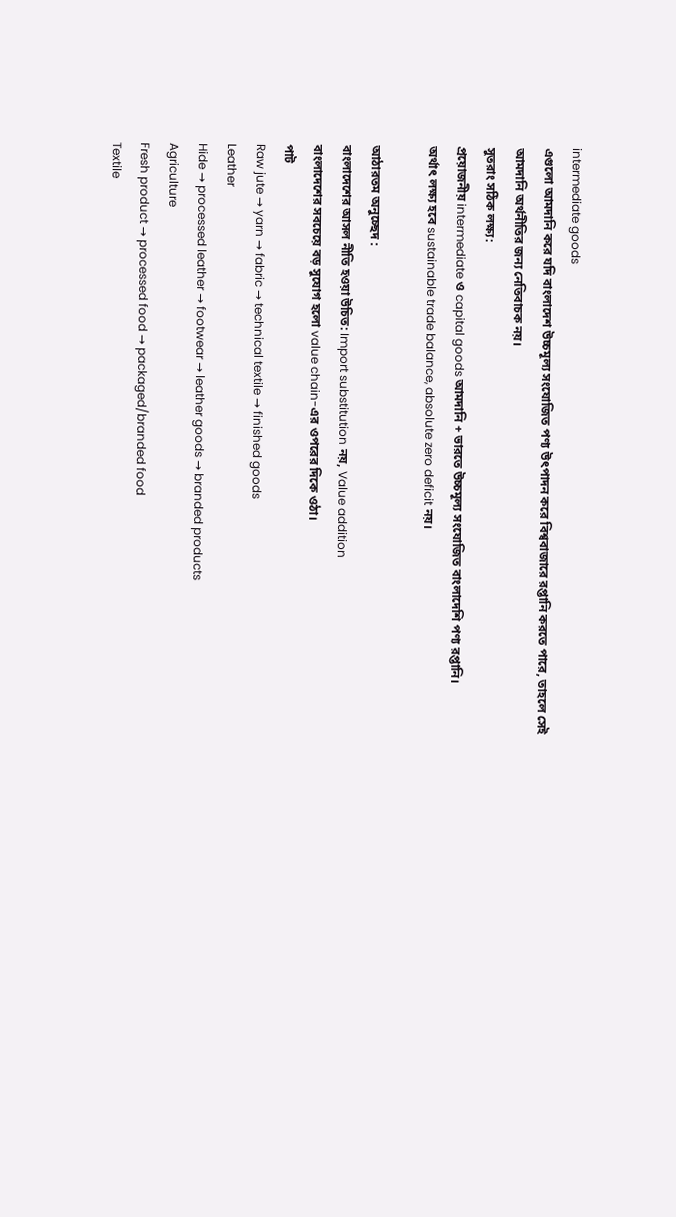intermediate goods
এগুলো আমদানি করে যদি বাংলাদেশ উচ্চমূল্য সংযোজিত পণ্য উৎপাদন করে বিশ্ববাজারে রপ্তানি করতে পারে, তাহলে সেই আমদানি অর্থনীতির জন্য নেতিবাচক নয়।
সুতরাং সঠিক লক্ষ্য:
প্রয়োজনীয় intermediate ও capital goods আমদানি + ভারতে উচ্চমূল্য সংযোজিত বাংলাদেশি পণ্য রপ্তানি।
অর্থাৎ লক্ষ্য হবে sustainable trade balance, absolute zero deficit নয়।

আঠারতম অনুচ্ছেদ :
বাংলাদেশের আসল নীতি হওয়া উচিত: Import substitution নয়, Value addition
বাংলাদেশের সবচেয়ে বড় সুযোগ হলো value chain-এর ওপরের দিকে ওঠা।
পাট
Raw jute → yarn → fabric → technical textile → finished goods
Leather
Hide → processed leather → footwear → leather goods → branded products
Agriculture
Fresh product → processed food → packaged/branded food
Textile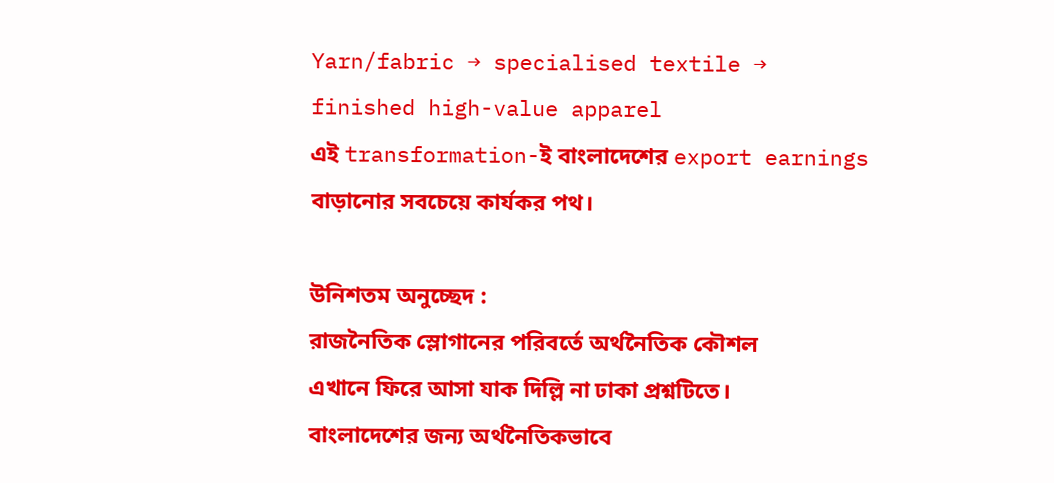Yarn/fabric → specialised textile → finished high-value apparel
এই transformation-ই বাংলাদেশের export earnings বাড়ানোর সবচেয়ে কার্যকর পথ।

উনিশতম অনুচ্ছেদ :
রাজনৈতিক স্লোগানের পরিবর্তে অর্থনৈতিক কৌশল
এখানে ফিরে আসা যাক দিল্লি না ঢাকা প্রশ্নটিতে।
বাংলাদেশের জন্য অর্থনৈতিকভাবে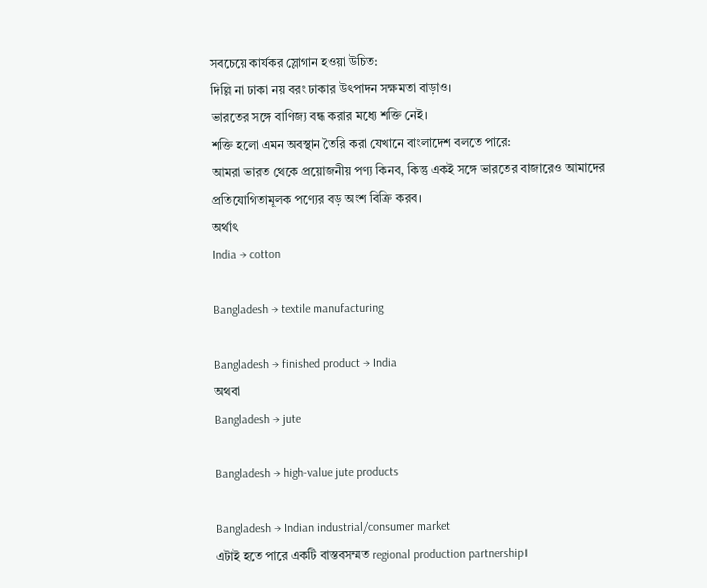সবচেয়ে কার্যকর স্লোগান হওয়া উচিত:
দিল্লি না ঢাকা নয় বরং ঢাকার উৎপাদন সক্ষমতা বাড়াও।
ভারতের সঙ্গে বাণিজ্য বন্ধ করার মধ্যে শক্তি নেই।
শক্তি হলো এমন অবস্থান তৈরি করা যেখানে বাংলাদেশ বলতে পারে:
আমরা ভারত থেকে প্রয়োজনীয় পণ্য কিনব, কিন্তু একই সঙ্গে ভারতের বাজারেও আমাদের প্রতিযোগিতামূলক পণ্যের বড় অংশ বিক্রি করব।
অর্থাৎ
India → cotton

Bangladesh → textile manufacturing

Bangladesh → finished product → India
অথবা
Bangladesh → jute

Bangladesh → high-value jute products

Bangladesh → Indian industrial/consumer market
এটাই হতে পারে একটি বাস্তবসম্মত regional production partnership।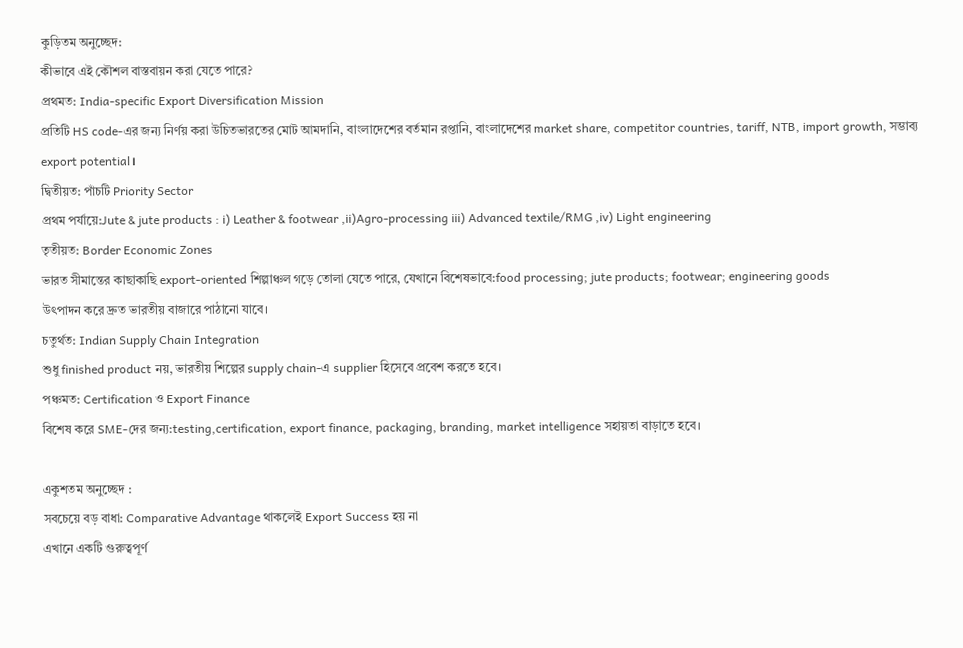কুড়িতম অনুচ্ছেদ:
কীভাবে এই কৌশল বাস্তবায়ন করা যেতে পারে?
প্রথমত: India-specific Export Diversification Mission
প্রতিটি HS code-এর জন্য নির্ণয় করা উচিতভারতের মোট আমদানি, বাংলাদেশের বর্তমান রপ্তানি, বাংলাদেশের market share, competitor countries, tariff, NTB, import growth, সম্ভাব্য export potential।
দ্বিতীয়ত: পাঁচটি Priority Sector
প্রথম পর্যায়ে:Jute & jute products : i) Leather & footwear ,ii)Agro-processing iii) Advanced textile/RMG ,iv) Light engineering
তৃতীয়ত: Border Economic Zones
ভারত সীমান্তের কাছাকাছি export-oriented শিল্পাঞ্চল গড়ে তোলা যেতে পারে, যেখানে বিশেষভাবে:food processing; jute products; footwear; engineering goods
উৎপাদন করে দ্রুত ভারতীয় বাজারে পাঠানো যাবে।
চতুর্থত: Indian Supply Chain Integration
শুধু finished product নয়, ভারতীয় শিল্পের supply chain-এ supplier হিসেবে প্রবেশ করতে হবে।
পঞ্চমত: Certification ও Export Finance
বিশেষ করে SME-দের জন্য:testing,certification, export finance, packaging, branding, market intelligence সহায়তা বাড়াতে হবে।

একুশতম অনুচ্ছেদ :
সবচেয়ে বড় বাধা: Comparative Advantage থাকলেই Export Success হয় না
এখানে একটি গুরুত্বপূর্ণ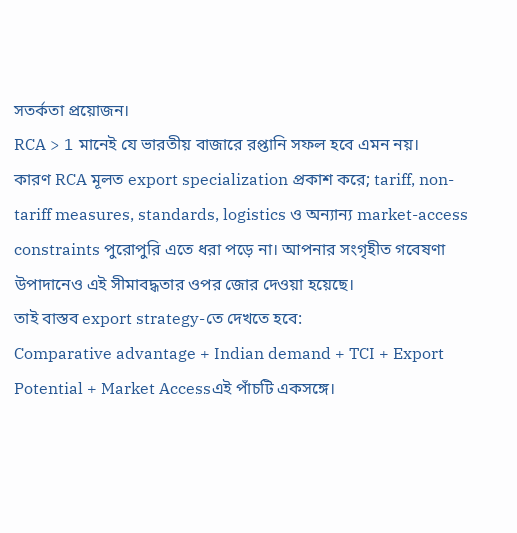সতর্কতা প্রয়োজন।
RCA > 1 মানেই যে ভারতীয় বাজারে রপ্তানি সফল হবে এমন নয়।
কারণ RCA মূলত export specialization প্রকাশ করে; tariff, non-tariff measures, standards, logistics ও অন্যান্য market-access constraints পুরোপুরি এতে ধরা পড়ে না। আপনার সংগৃহীত গবেষণা উপাদানেও এই সীমাবদ্ধতার ওপর জোর দেওয়া হয়েছে।
তাই বাস্তব export strategy-তে দেখতে হবে:
Comparative advantage + Indian demand + TCI + Export Potential + Market Accessএই পাঁচটি একসঙ্গে।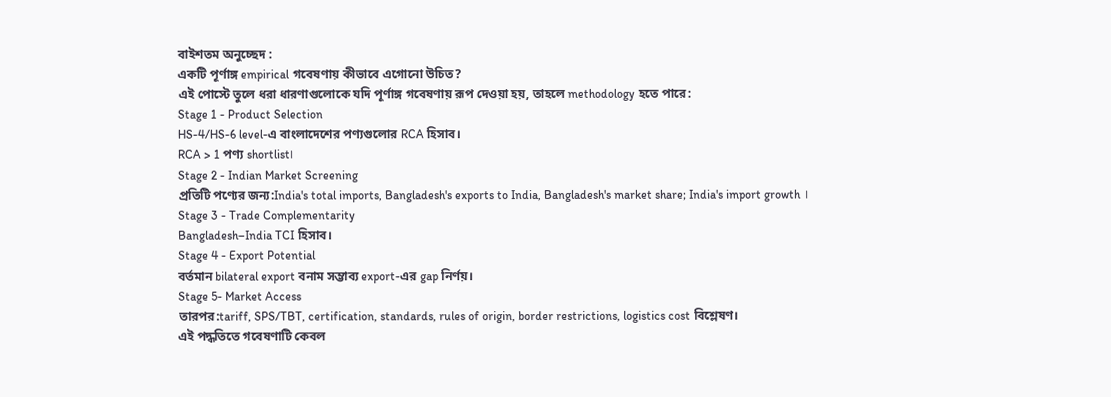বাইশতম অনুচ্ছেদ :
একটি পূর্ণাঙ্গ empirical গবেষণায় কীভাবে এগোনো উচিত?
এই পোস্টে তুলে ধরা ধারণাগুলোকে যদি পূর্ণাঙ্গ গবেষণায় রূপ দেওয়া হয়, তাহলে methodology হতে পারে:
Stage 1 - Product Selection
HS-4/HS-6 level-এ বাংলাদেশের পণ্যগুলোর RCA হিসাব।
RCA > 1 পণ্য shortlist।
Stage 2 - Indian Market Screening
প্রতিটি পণ্যের জন্য:India's total imports, Bangladesh's exports to India, Bangladesh's market share; India's import growth ।
Stage 3 - Trade Complementarity
Bangladesh–India TCI হিসাব।
Stage 4 - Export Potential
বর্তমান bilateral export বনাম সম্ভাব্য export-এর gap নির্ণয়।
Stage 5- Market Access
তারপর:tariff, SPS/TBT, certification, standards, rules of origin, border restrictions, logistics cost বিশ্লেষণ।
এই পদ্ধতিতে গবেষণাটি কেবল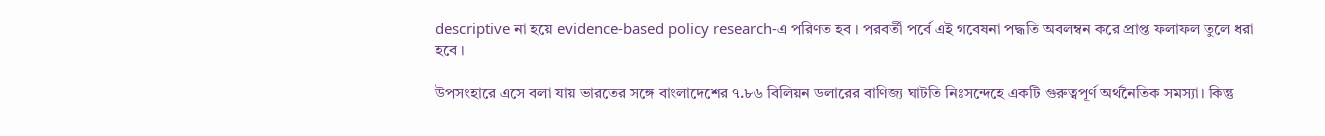descriptive না হয়ে evidence-based policy research-এ পরিণত হব । পরবর্তী পর্বে এই গবেষনা পদ্ধতি অবলম্বন করে প্রাপ্ত ফলাফল তুলে ধরা হবে ।

উপসংহারে এসে বলা যায় ভারতের সঙ্গে বাংলাদেশের ৭.৮৬ বিলিয়ন ডলারের বাণিজ্য ঘাটতি নিঃসন্দেহে একটি গুরুত্বপূর্ণ অর্থনৈতিক সমস্যা। কিন্তু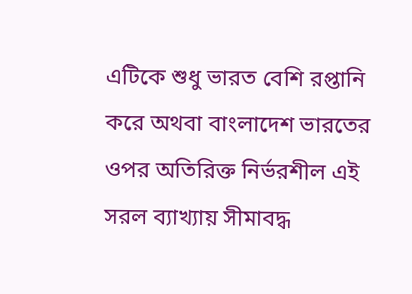এটিকে শুধু ভারত বেশি রপ্তানি করে অথবা বাংলাদেশ ভারতের ওপর অতিরিক্ত নির্ভরশীল এই সরল ব্যাখ্যায় সীমাবদ্ধ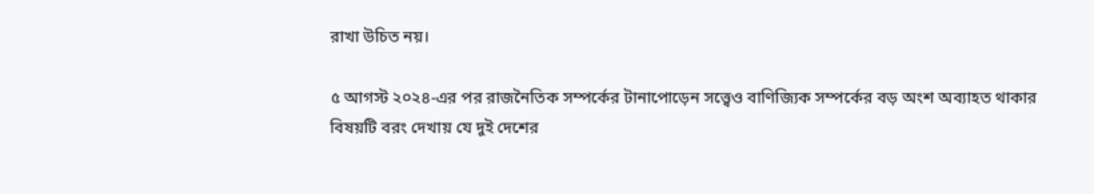রাখা উচিত নয়।

৫ আগস্ট ২০২৪-এর পর রাজনৈতিক সম্পর্কের টানাপোড়েন সত্ত্বেও বাণিজ্যিক সম্পর্কের বড় অংশ অব্যাহত থাকার বিষয়টি বরং দেখায় যে দুই দেশের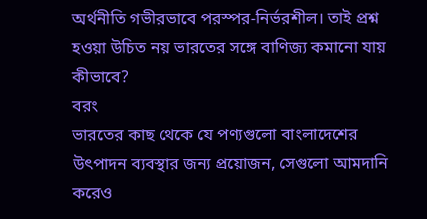অর্থনীতি গভীরভাবে পরস্পর-নির্ভরশীল। তাই প্রশ্ন হওয়া উচিত নয় ভারতের সঙ্গে বাণিজ্য কমানো যায় কীভাবে?
বরং
ভারতের কাছ থেকে যে পণ্যগুলো বাংলাদেশের উৎপাদন ব্যবস্থার জন্য প্রয়োজন, সেগুলো আমদানি করেও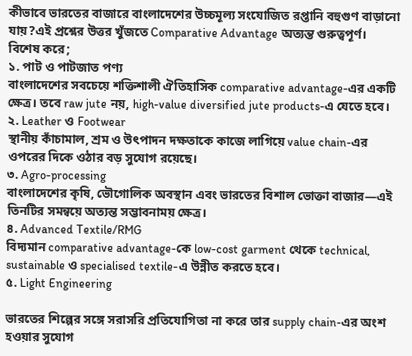কীভাবে ভারতের বাজারে বাংলাদেশের উচ্চমূল্য সংযোজিত রপ্তানি বহুগুণ বাড়ানো যায়?এই প্রশ্নের উত্তর খুঁজতে Comparative Advantage অত্যন্ত গুরুত্বপূর্ণ।
বিশেষ করে;
১. পাট ও পাটজাত পণ্য
বাংলাদেশের সবচেয়ে শক্তিশালী ঐতিহাসিক comparative advantage-এর একটি ক্ষেত্র। তবে raw jute নয়, high-value diversified jute products-এ যেতে হবে।
২. Leather ও Footwear
স্থানীয় কাঁচামাল, শ্রম ও উৎপাদন দক্ষতাকে কাজে লাগিয়ে value chain-এর ওপরের দিকে ওঠার বড় সুযোগ রয়েছে।
৩. Agro-processing
বাংলাদেশের কৃষি, ভৌগোলিক অবস্থান এবং ভারতের বিশাল ভোক্তা বাজার—এই তিনটির সমন্বয়ে অত্যন্ত সম্ভাবনাময় ক্ষেত্র।
৪. Advanced Textile/RMG
বিদ্যমান comparative advantage-কে low-cost garment থেকে technical, sustainable ও specialised textile-এ উন্নীত করতে হবে।
৫. Light Engineering

ভারতের শিল্পের সঙ্গে সরাসরি প্রতিযোগিতা না করে তার supply chain-এর অংশ হওয়ার সুযোগ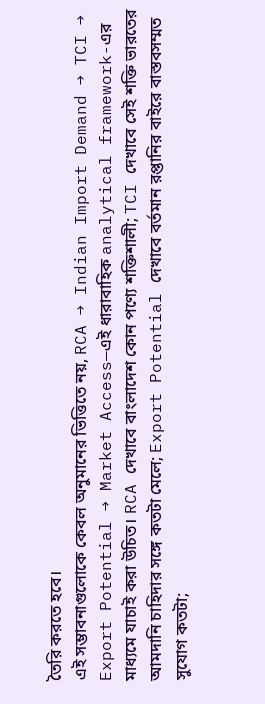তৈরি করতে হবে।
এই সম্ভাবনাগুলোকে কেবল অনুমানের ভিত্তিতে নয়, RCA → Indian Import Demand → TCI → Export Potential → Market Access—এই ধারাবাহিক analytical framework-এর মাধ্যমে যাচাই করা উচিত। RCA দেখাবে বাংলাদেশ কোন পণ্যে শক্তিশালী; TCI দেখাবে সেই শক্তি ভারতের আমদানি চাহিদার সঙ্গে কতটা মেলে; Export Potential দেখাবে বর্তমান রপ্তানির বাইরে বাস্তবসম্মত সুযোগ কতটা;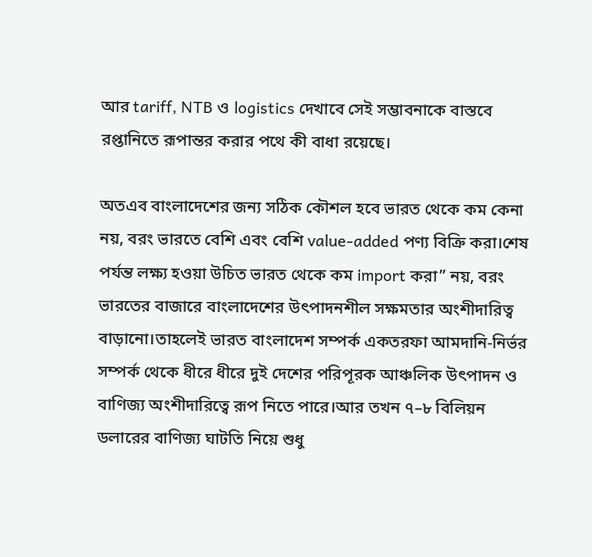আর tariff, NTB ও logistics দেখাবে সেই সম্ভাবনাকে বাস্তবে রপ্তানিতে রূপান্তর করার পথে কী বাধা রয়েছে।

অতএব বাংলাদেশের জন্য সঠিক কৌশল হবে ভারত থেকে কম কেনা নয়, বরং ভারতে বেশি এবং বেশি value-added পণ্য বিক্রি করা।শেষ পর্যন্ত লক্ষ্য হওয়া উচিত ভারত থেকে কম import করা” নয়, বরং ভারতের বাজারে বাংলাদেশের উৎপাদনশীল সক্ষমতার অংশীদারিত্ব বাড়ানো।তাহলেই ভারত বাংলাদেশ সম্পর্ক একতরফা আমদানি-নির্ভর সম্পর্ক থেকে ধীরে ধীরে দুই দেশের পরিপূরক আঞ্চলিক উৎপাদন ও বাণিজ্য অংশীদারিত্বে রূপ নিতে পারে।আর তখন ৭–৮ বিলিয়ন ডলারের বাণিজ্য ঘাটতি নিয়ে শুধু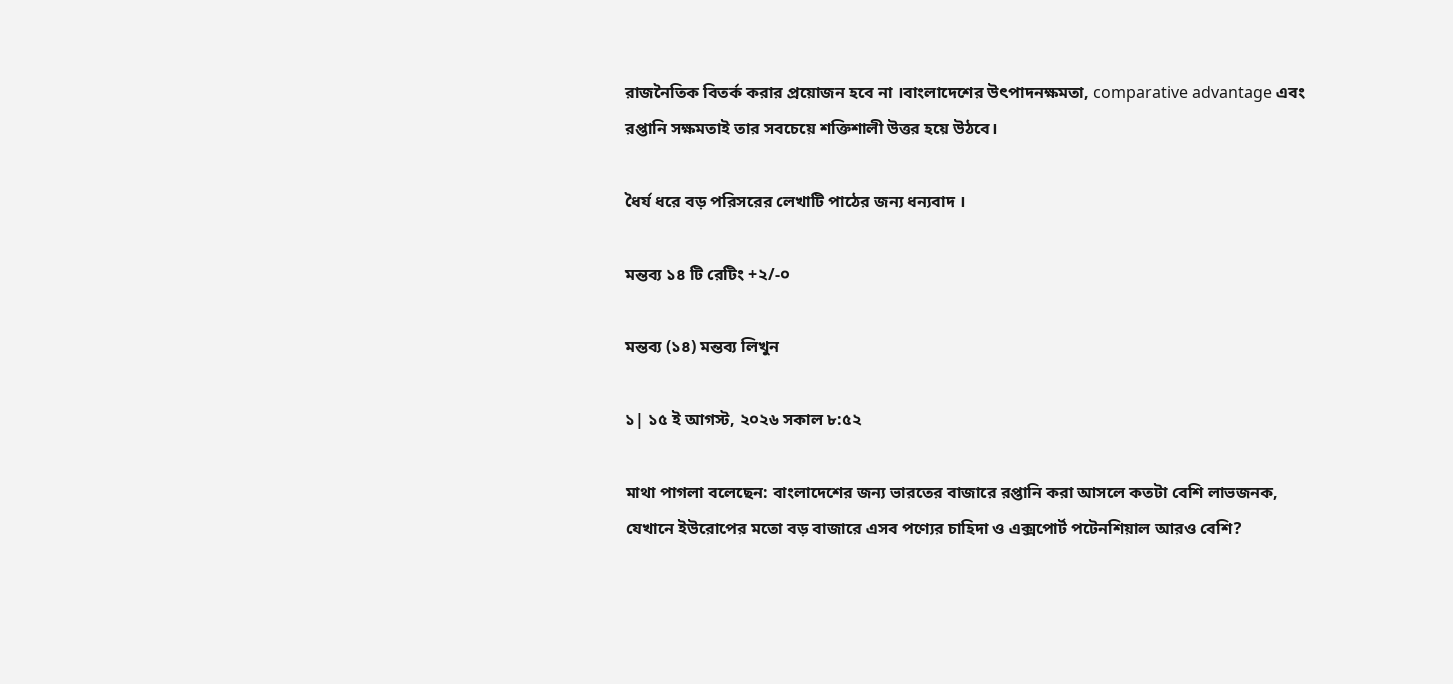রাজনৈতিক বিতর্ক করার প্রয়োজন হবে না ।বাংলাদেশের উৎপাদনক্ষমতা, comparative advantage এবং রপ্তানি সক্ষমতাই তার সবচেয়ে শক্তিশালী উত্তর হয়ে উঠবে।

ধৈর্য ধরে বড় পরিসরের লেখাটি পাঠের জন্য ধন্যবাদ ।

মন্তব্য ১৪ টি রেটিং +২/-০

মন্তব্য (১৪) মন্তব্য লিখুন

১| ১৫ ই আগস্ট, ২০২৬ সকাল ৮:৫২

মাথা পাগলা বলেছেন: বাংলাদেশের জন্য ভারতের বাজারে রপ্তানি করা আসলে কতটা বেশি লাভজনক, যেখানে ইউরোপের মতো বড় বাজারে এসব পণ্যের চাহিদা ও এক্সপোর্ট পটেনশিয়াল আরও বেশি?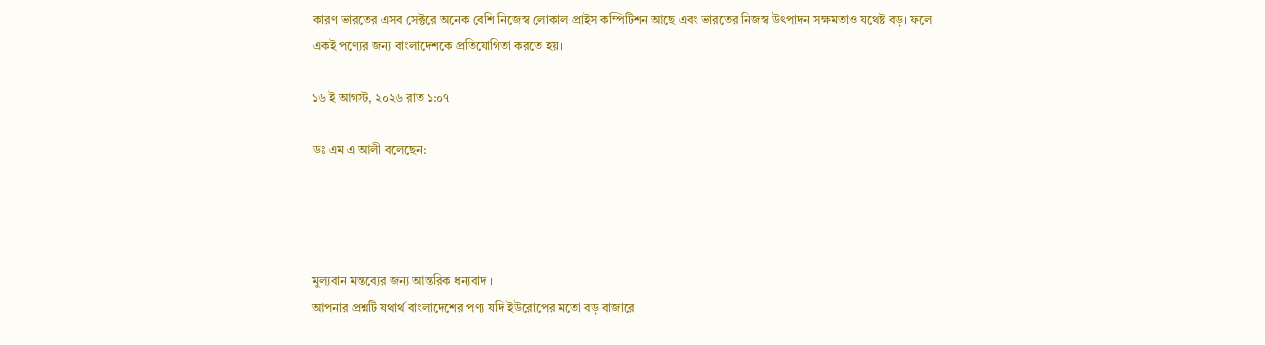কারণ ভারতের এসব সেক্টরে অনেক বেশি নিজেস্ব লোকাল প্রাইস কম্পিটিশন আছে এবং ভারতের নিজস্ব উৎপাদন সক্ষমতাও যথেষ্ট বড়। ফলে একই পণ্যের জন্য বাংলাদেশকে প্রতিযোগিতা করতে হয়।

১৬ ই আগস্ট, ২০২৬ রাত ১:০৭

ডঃ এম এ আলী বলেছেন:




মুল্যবান মন্তব্যের জন্য আন্তরিক ধন্যবাদ ।
আপনার প্রশ্নটি যথার্থ বাংলাদেশের পণ্য যদি ইউরোপের মতো বড় বাজারে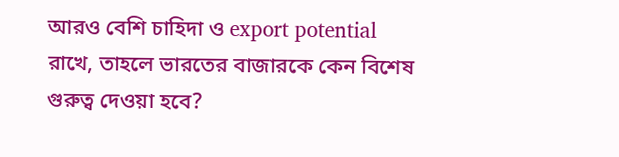আরও বেশি চাহিদা ও export potential
রাখে, তাহলে ভারতের বাজারকে কেন বিশেষ গুরুত্ব দেওয়া হবে?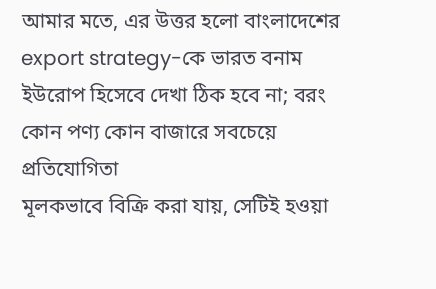আমার মতে, এর উত্তর হলো বাংলাদেশের export strategy-কে ভারত বনাম ইউরোপ হিসেবে দেখা ঠিক হবে না; বরং কোন পণ্য কোন বাজারে সবচেয়ে প্রতিযোগিতা
মূলকভাবে বিক্রি করা যায়, সেটিই হওয়া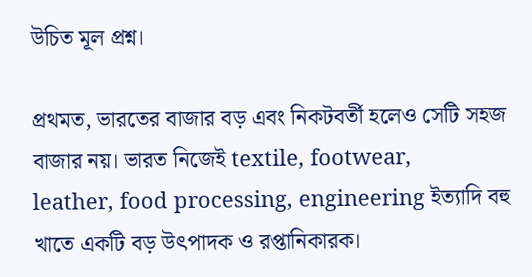উচিত মূল প্রশ্ন।

প্রথমত, ভারতের বাজার বড় এবং নিকটবর্তী হলেও সেটি সহজ বাজার নয়। ভারত নিজেই textile, footwear,
leather, food processing, engineering ইত্যাদি বহু খাতে একটি বড় উৎপাদক ও রপ্তানিকারক।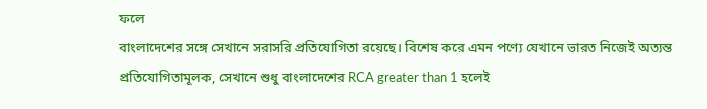ফলে
বাংলাদেশের সঙ্গে সেখানে সরাসরি প্রতিযোগিতা রয়েছে। বিশেষ করে এমন পণ্যে যেখানে ভারত নিজেই অত্যন্ত প্রতিযোগিতামূলক, সেখানে শুধু বাংলাদেশের RCA greater than 1 হলেই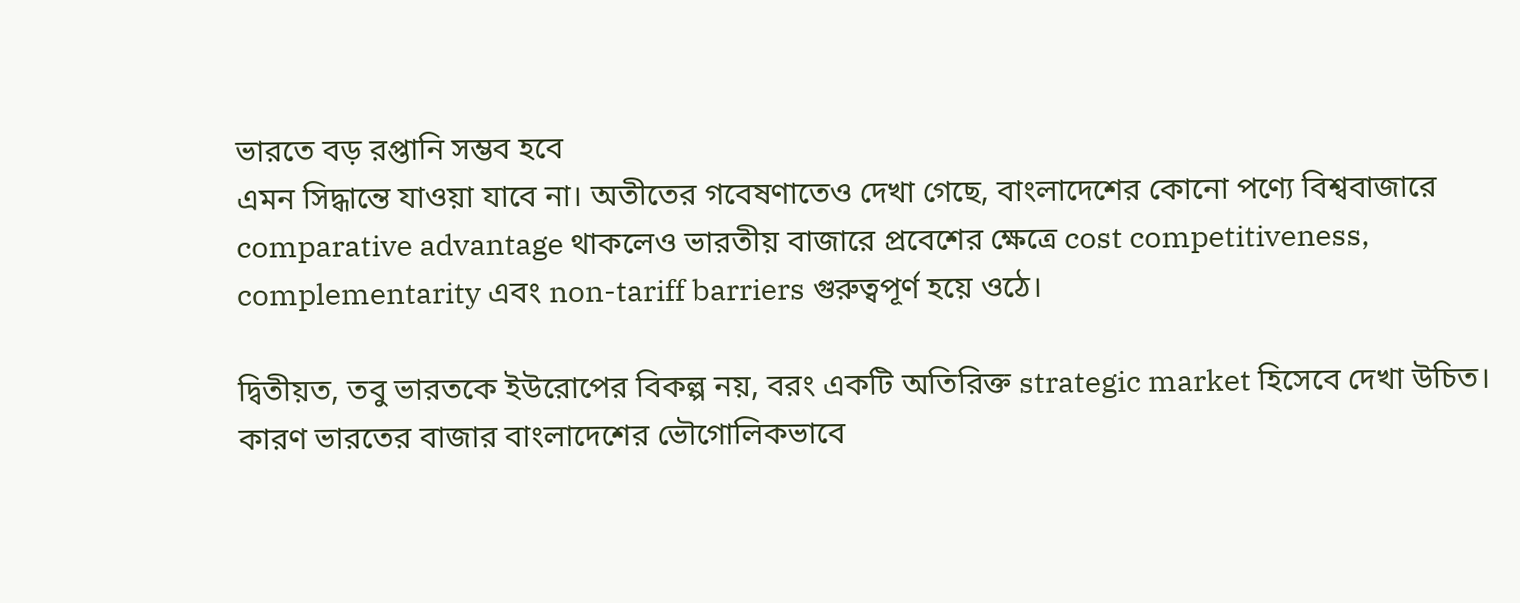ভারতে বড় রপ্তানি সম্ভব হবে
এমন সিদ্ধান্তে যাওয়া যাবে না। অতীতের গবেষণাতেও দেখা গেছে, বাংলাদেশের কোনো পণ্যে বিশ্ববাজারে
comparative advantage থাকলেও ভারতীয় বাজারে প্রবেশের ক্ষেত্রে cost competitiveness,
complementarity এবং non-tariff barriers গুরুত্বপূর্ণ হয়ে ওঠে।

দ্বিতীয়ত, তবু ভারতকে ইউরোপের বিকল্প নয়, বরং একটি অতিরিক্ত strategic market হিসেবে দেখা উচিত।
কারণ ভারতের বাজার বাংলাদেশের ভৌগোলিকভাবে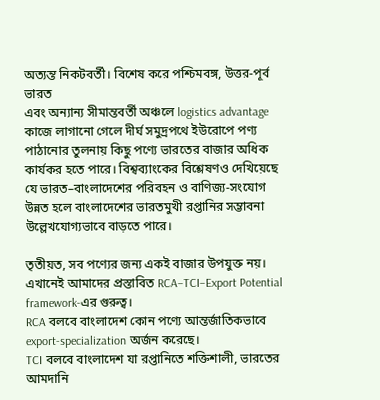অত্যন্ত নিকটবর্তী। বিশেষ করে পশ্চিমবঙ্গ, উত্তর-পূর্ব ভারত
এবং অন্যান্য সীমান্তবর্তী অঞ্চলে logistics advantage কাজে লাগানো গেলে দীর্ঘ সমুদ্রপথে ইউরোপে পণ্য
পাঠানোর তুলনায় কিছু পণ্যে ভারতের বাজার অধিক কার্যকর হতে পারে। বিশ্বব্যাংকের বিশ্লেষণও দেখিয়েছে
যে ভারত–বাংলাদেশের পরিবহন ও বাণিজ্য-সংযোগ উন্নত হলে বাংলাদেশের ভারতমুখী রপ্তানির সম্ভাবনা
উল্লেখযোগ্যভাবে বাড়তে পারে।

তৃতীয়ত, সব পণ্যের জন্য একই বাজার উপযুক্ত নয়। এখানেই আমাদের প্রস্তাবিত RCA–TCI–Export Potential framework-এর গুরুত্ব।
RCA বলবে বাংলাদেশ কোন পণ্যে আন্তর্জাতিকভাবে export-specialization অর্জন করেছে।
TCI বলবে বাংলাদেশ যা রপ্তানিতে শক্তিশালী, ভারতের আমদানি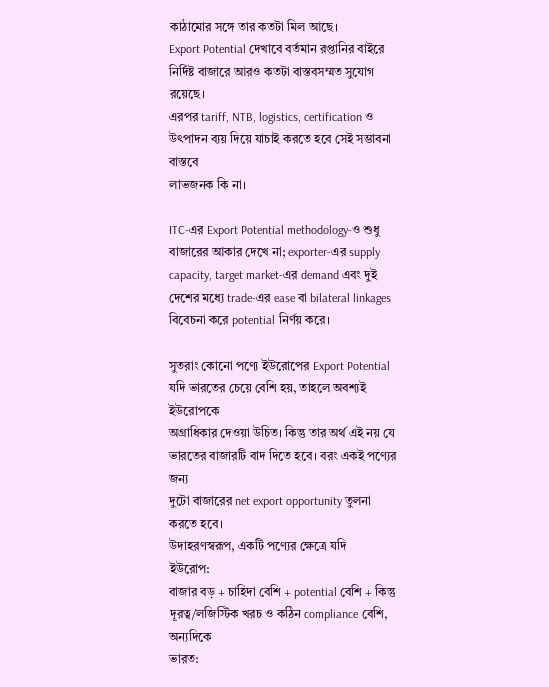কাঠামোর সঙ্গে তার কতটা মিল আছে।
Export Potential দেখাবে বর্তমান রপ্তানির বাইরে নির্দিষ্ট বাজারে আরও কতটা বাস্তবসম্মত সুযোগ রয়েছে।
এরপর tariff, NTB, logistics, certification ও উৎপাদন ব্যয় দিয়ে যাচাই করতে হবে সেই সম্ভাবনা বাস্তবে
লাভজনক কি না।

ITC-এর Export Potential methodology-ও শুধু বাজারের আকার দেখে না; exporter-এর supply
capacity, target market-এর demand এবং দুই দেশের মধ্যে trade-এর ease বা bilateral linkages
বিবেচনা করে potential নির্ণয় করে।

সুতরাং কোনো পণ্যে ইউরোপের Export Potential যদি ভারতের চেয়ে বেশি হয়, তাহলে অবশ্যই ইউরোপকে
অগ্রাধিকার দেওয়া উচিত। কিন্তু তার অর্থ এই নয় যে ভারতের বাজারটি বাদ দিতে হবে। বরং একই পণ্যের জন্য
দুটো বাজারের net export opportunity তুলনা করতে হবে।
উদাহরণস্বরূপ, একটি পণ্যের ক্ষেত্রে যদি
ইউরোপ:
বাজার বড় + চাহিদা বেশি + potential বেশি + কিন্তু দূরত্ব/লজিস্টিক খরচ ও কঠিন compliance বেশি,
অন্যদিকে
ভারত: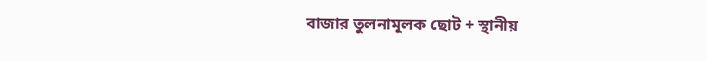বাজার তুলনামূলক ছোট + স্থানীয়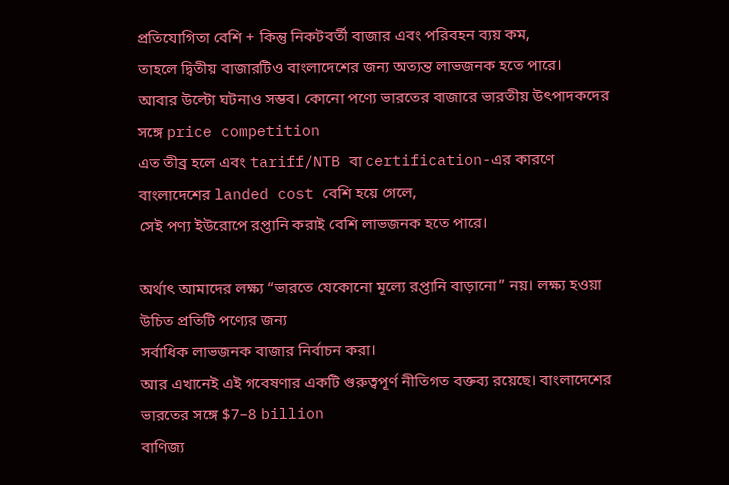প্রতিযোগিতা বেশি + কিন্তু নিকটবর্তী বাজার এবং পরিবহন ব্যয় কম,
তাহলে দ্বিতীয় বাজারটিও বাংলাদেশের জন্য অত্যন্ত লাভজনক হতে পারে।
আবার উল্টো ঘটনাও সম্ভব। কোনো পণ্যে ভারতের বাজারে ভারতীয় উৎপাদকদের সঙ্গে price competition
এত তীব্র হলে এবং tariff/NTB বা certification-এর কারণে বাংলাদেশের landed cost বেশি হয়ে গেলে,
সেই পণ্য ইউরোপে রপ্তানি করাই বেশি লাভজনক হতে পারে।

অর্থাৎ আমাদের লক্ষ্য “ভারতে যেকোনো মূল্যে রপ্তানি বাড়ানো” নয়। লক্ষ্য হওয়া উচিত প্রতিটি পণ্যের জন্য
সর্বাধিক লাভজনক বাজার নির্বাচন করা।
আর এখানেই এই গবেষণার একটি গুরুত্বপূর্ণ নীতিগত বক্তব্য রয়েছে। বাংলাদেশের ভারতের সঙ্গে $7–8 billion
বাণিজ্য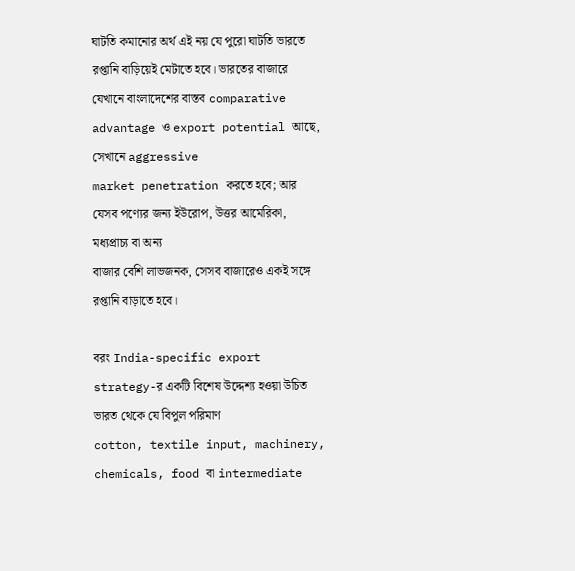ঘাটতি কমানোর অর্থ এই নয় যে পুরো ঘাটতি ভারতে রপ্তানি বাড়িয়েই মেটাতে হবে। ভারতের বাজারে
যেখানে বাংলাদেশের বাস্তব comparative advantage ও export potential আছে, সেখানে aggressive
market penetration করতে হবে; আর যেসব পণ্যের জন্য ইউরোপ, উত্তর আমেরিকা, মধ্যপ্রাচ্য বা অন্য
বাজার বেশি লাভজনক, সেসব বাজারেও একই সঙ্গে রপ্তানি বাড়াতে হবে।

বরং India-specific export strategy-র একটি বিশেষ উদ্দেশ্য হওয়া উচিত ভারত থেকে যে বিপুল পরিমাণ
cotton, textile input, machinery, chemicals, food বা intermediate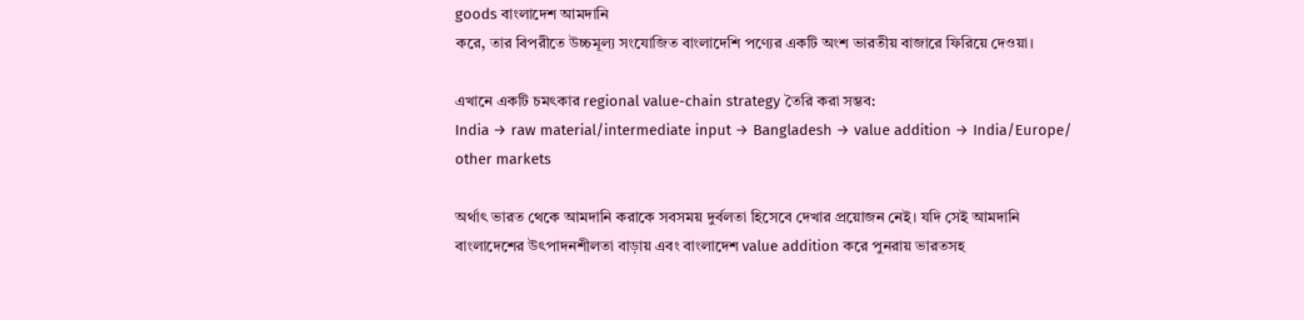goods বাংলাদেশ আমদানি
করে, তার বিপরীতে উচ্চমূল্য সংযোজিত বাংলাদেশি পণ্যের একটি অংশ ভারতীয় বাজারে ফিরিয়ে দেওয়া।

এখানে একটি চমৎকার regional value-chain strategy তৈরি করা সম্ভব:
India → raw material/intermediate input → Bangladesh → value addition → India/Europe/
other markets

অর্থাৎ ভারত থেকে আমদানি করাকে সবসময় দুর্বলতা হিসেবে দেখার প্রয়োজন নেই। যদি সেই আমদানি
বাংলাদেশের উৎপাদনশীলতা বাড়ায় এবং বাংলাদেশ value addition করে পুনরায় ভারতসহ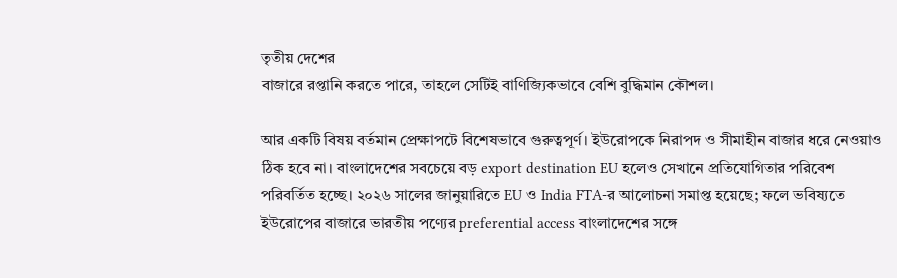তৃতীয় দেশের
বাজারে রপ্তানি করতে পারে, তাহলে সেটিই বাণিজ্যিকভাবে বেশি বুদ্ধিমান কৌশল।

আর একটি বিষয় বর্তমান প্রেক্ষাপটে বিশেষভাবে গুরুত্বপূর্ণ। ইউরোপকে নিরাপদ ও সীমাহীন বাজার ধরে নেওয়াও
ঠিক হবে না। বাংলাদেশের সবচেয়ে বড় export destination EU হলেও সেখানে প্রতিযোগিতার পরিবেশ
পরিবর্তিত হচ্ছে। ২০২৬ সালের জানুয়ারিতে EU ও India FTA-র আলোচনা সমাপ্ত হয়েছে; ফলে ভবিষ্যতে
ইউরোপের বাজারে ভারতীয় পণ্যের preferential access বাংলাদেশের সঙ্গে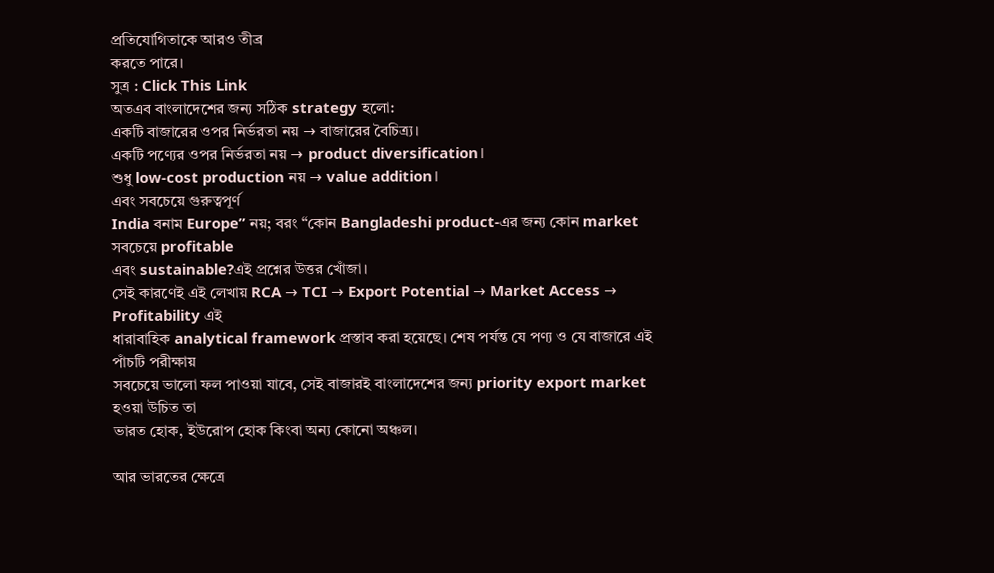প্রতিযোগিতাকে আরও তীব্র
করতে পারে।
সুত্র : Click This Link
অতএব বাংলাদেশের জন্য সঠিক strategy হলো:
একটি বাজারের ওপর নির্ভরতা নয় → বাজারের বৈচিত্র্য।
একটি পণ্যের ওপর নির্ভরতা নয় → product diversification।
শুধু low-cost production নয় → value addition।
এবং সবচেয়ে গুরুত্বপূর্ণ
India বনাম Europe” নয়; বরং “কোন Bangladeshi product-এর জন্য কোন market সবচেয়ে profitable
এবং sustainable?এই প্রশ্নের উত্তর খোঁজা।
সেই কারণেই এই লেখায় RCA → TCI → Export Potential → Market Access → Profitability এই
ধারাবাহিক analytical framework প্রস্তাব করা হয়েছে। শেষ পর্যন্ত যে পণ্য ও যে বাজারে এই পাঁচটি পরীক্ষায়
সবচেয়ে ভালো ফল পাওয়া যাবে, সেই বাজারই বাংলাদেশের জন্য priority export market হওয়া উচিত তা
ভারত হোক, ইউরোপ হোক কিংবা অন্য কোনো অঞ্চল।

আর ভারতের ক্ষেত্রে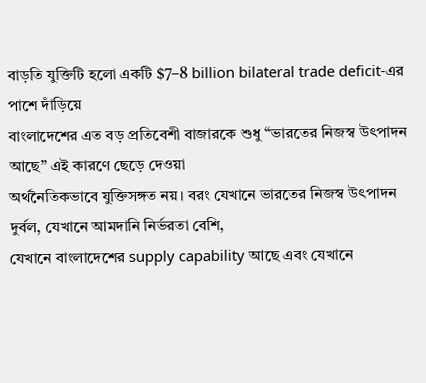বাড়তি যুক্তিটি হলো একটি $7–8 billion bilateral trade deficit-এর পাশে দাঁড়িয়ে
বাংলাদেশের এত বড় প্রতিবেশী বাজারকে শুধু “ভারতের নিজস্ব উৎপাদন আছে” এই কারণে ছেড়ে দেওয়া
অর্থনৈতিকভাবে যুক্তিসঙ্গত নয়। বরং যেখানে ভারতের নিজস্ব উৎপাদন দুর্বল, যেখানে আমদানি নির্ভরতা বেশি,
যেখানে বাংলাদেশের supply capability আছে এবং যেখানে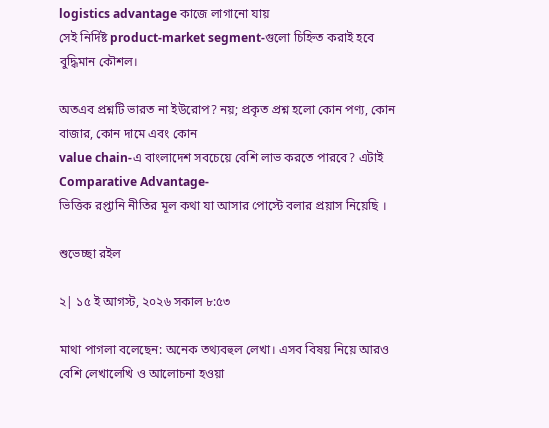logistics advantage কাজে লাগানো যায়
সেই নির্দিষ্ট product-market segment-গুলো চিহ্নিত করাই হবে বুদ্ধিমান কৌশল।

অতএব প্রশ্নটি ভারত না ইউরোপ? নয়; প্রকৃত প্রশ্ন হলো কোন পণ্য, কোন বাজার, কোন দামে এবং কোন
value chain-এ বাংলাদেশ সবচেয়ে বেশি লাভ করতে পারবে? এটাই Comparative Advantage-
ভিত্তিক রপ্তানি নীতির মূল কথা যা আসার পোস্টে বলার প্রয়াস নিয়েছি ।

শুভেচ্ছা রইল

২| ১৫ ই আগস্ট, ২০২৬ সকাল ৮:৫৩

মাথা পাগলা বলেছেন: অনেক তথ্যবহুল লেখা। এসব বিষয় নিয়ে আরও বেশি লেখালেখি ও আলোচনা হওয়া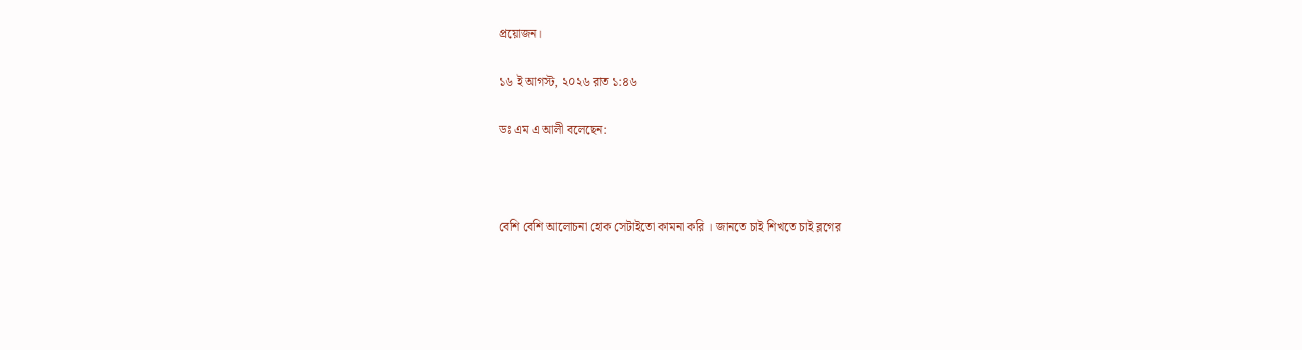প্রয়োজন।

১৬ ই আগস্ট, ২০২৬ রাত ১:৪৬

ডঃ এম এ আলী বলেছেন:



বেশি বেশি আলোচনা হোক সেটাইতো কামনা করি । জানতে চাই শিখতে চাই ব্লগের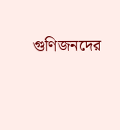গুণিজনদের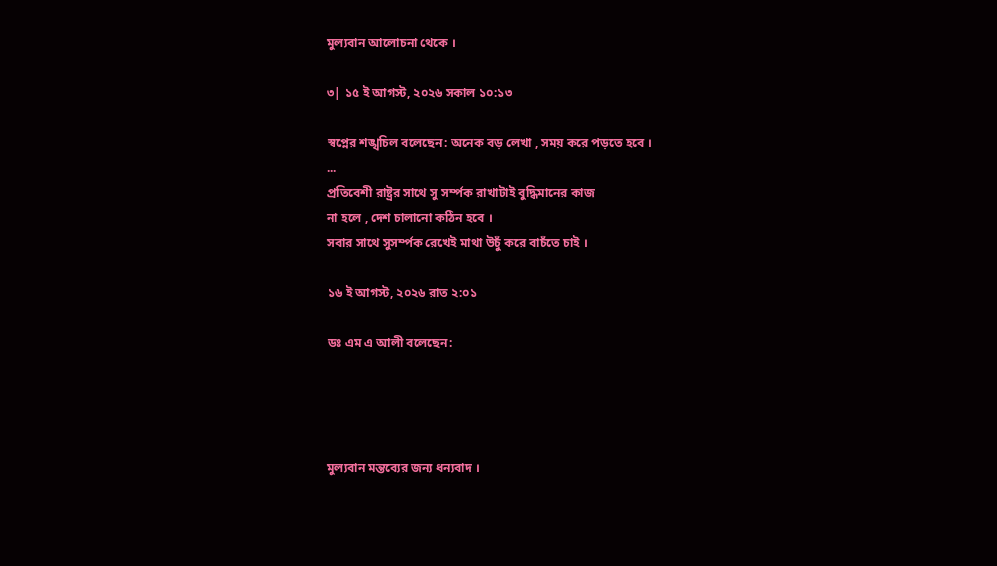মুল্যবান আলোচনা থেকে ।

৩| ১৫ ই আগস্ট, ২০২৬ সকাল ১০:১৩

স্বপ্নের শঙ্খচিল বলেছেন: অনেক বড় লেখা , সময় করে পড়তে হবে ।
...
প্রতিবেশী রাষ্ট্রর সাথে সু সর্ম্পক রাখাটাই বুদ্ধিমানের কাজ
না হলে , দেশ চালানো কঠিন হবে ।
সবার সাথে সুসর্ম্পক রেখেই মাথা উচুঁ করে বাচঁতে চাই ।

১৬ ই আগস্ট, ২০২৬ রাত ২:০১

ডঃ এম এ আলী বলেছেন:




মুল্যবান মন্তব্যের জন্য ধন্যবাদ ।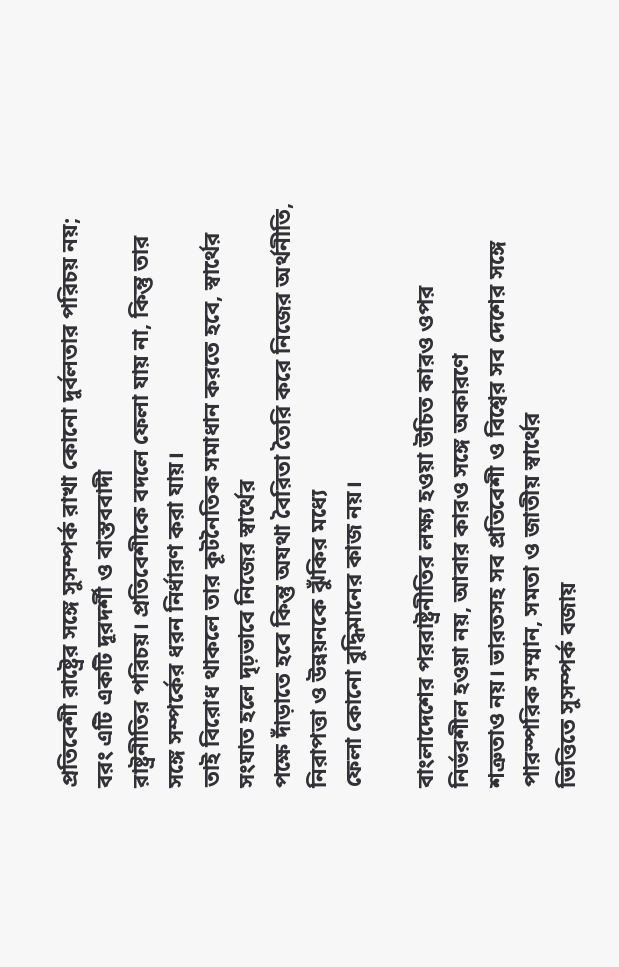প্রতিবেশী রাষ্ট্রের সঙ্গে সুসম্পর্ক রাখা কোনো দুর্বলতার পরিচয় নয়; বরং এটি একটি দূরদর্শী ও বাস্তববাদী
রাষ্ট্রনীতির পরিচয়। প্রতিবেশীকে বদলে ফেলা যায় না, কিন্তু তার সঙ্গে সম্পর্কের ধরন নির্ধারণ করা যায়।
তাই বিরোধ থাকলে তার কূটনৈতিক সমাধান করতে হবে, স্বার্থের সংঘাত হলে দৃঢ়ভাবে নিজের স্বার্থের
পক্ষে দাঁড়াতে হবে কিন্তু অযথা বৈরিতা তৈরি করে নিজের অর্থনীতি, নিরাপত্তা ও উন্নয়নকে ঝুঁকির মধ্যে
ফেলা কোনো বুদ্ধিমানের কাজ নয়।

বাংলাদেশের পররাষ্ট্রনীতির লক্ষ্য হওয়া উচিত কারও ওপর নির্ভরশীল হওয়া নয়, আবার কারও সঙ্গে অকারণে
শত্রুতাও নয়। ভারতসহ সব প্রতিবেশী ও বিশ্বের সব দেশের সঙ্গে পারস্পরিক সম্মান, সমতা ও জাতীয় স্বার্থের
ভিত্তিতে সুসম্পর্ক বজায়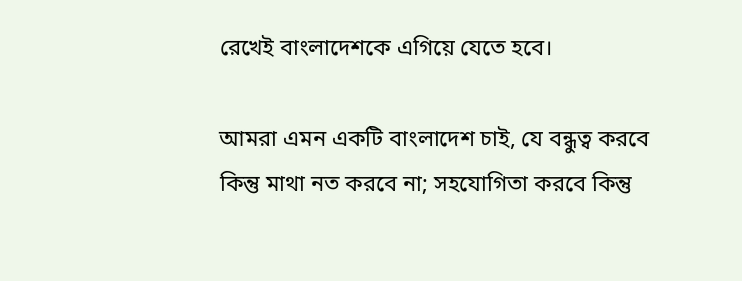রেখেই বাংলাদেশকে এগিয়ে যেতে হবে।

আমরা এমন একটি বাংলাদেশ চাই, যে বন্ধুত্ব করবে কিন্তু মাথা নত করবে না; সহযোগিতা করবে কিন্তু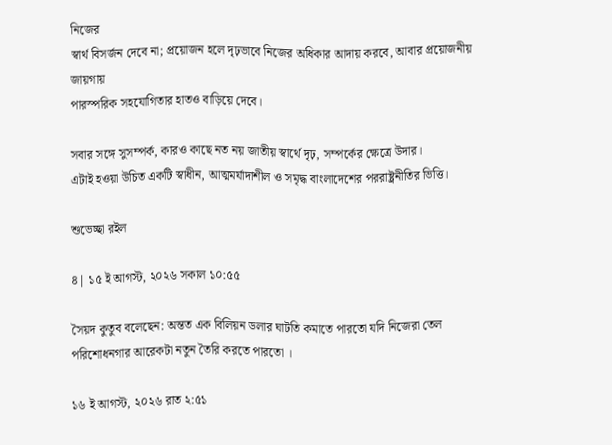নিজের
স্বার্থ বিসর্জন দেবে না; প্রয়োজন হলে দৃঢ়ভাবে নিজের অধিকার আদায় করবে, আবার প্রয়োজনীয় জায়গায়
পারস্পরিক সহযোগিতার হাতও বাড়িয়ে দেবে।

সবার সঙ্গে সুসম্পর্ক, কারও কাছে নত নয় জাতীয় স্বার্থে দৃঢ়, সম্পর্কের ক্ষেত্রে উদার।
এটাই হওয়া উচিত একটি স্বাধীন, আত্মমর্যাদাশীল ও সমৃদ্ধ বাংলাদেশের পররাষ্ট্রনীতির ভিত্তি।

শুভেচ্ছা রইল

৪| ১৫ ই আগস্ট, ২০২৬ সকাল ১০:৫৫

সৈয়দ কুতুব বলেছেন: অন্তত এক বিলিয়ন ডলার ঘাটতি কমাতে পারতো যদি নিজেরা তেল পরিশোধনগার আরেকটা নতুন তৈরি করতে পারতো ।

১৬ ই আগস্ট, ২০২৬ রাত ২:৫১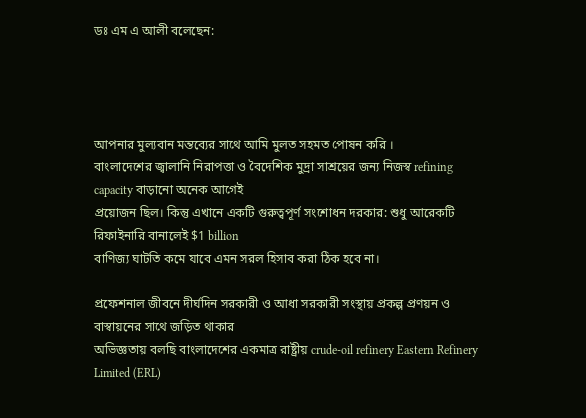ডঃ এম এ আলী বলেছেন:




আপনার মুল্যবান মন্তব্যের সাথে আমি মুলত সহমত পোষন করি ।
বাংলাদেশের জ্বালানি নিরাপত্তা ও বৈদেশিক মুদ্রা সাশ্রয়ের জন্য নিজস্ব refining capacity বাড়ানো অনেক আগেই
প্রয়োজন ছিল। কিন্তু এখানে একটি গুরুত্বপূর্ণ সংশোধন দরকার: শুধু আরেকটি রিফাইনারি বানালেই $1 billion
বাণিজ্য ঘাটতি কমে যাবে এমন সরল হিসাব করা ঠিক হবে না।

প্রফেশনাল জীবনে দীর্ঘদিন সরকারী ও আধা সরকারী সংস্থায় প্রকল্প প্রণয়ন ও বাস্বায়নের সাথে জড়িত থাকার
অভিজ্ঞতায় বলছি বাংলাদেশের একমাত্র রাষ্ট্রীয় crude-oil refinery Eastern Refinery Limited (ERL)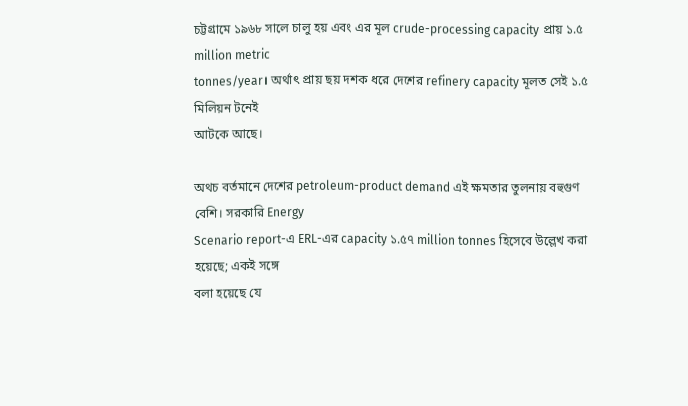চট্টগ্রামে ১৯৬৮ সালে চালু হয় এবং এর মূল crude-processing capacity প্রায় ১.৫ million metric
tonnes/year। অর্থাৎ প্রায় ছয় দশক ধরে দেশের refinery capacity মূলত সেই ১.৫ মিলিয়ন টনেই
আটকে আছে।

অথচ বর্তমানে দেশের petroleum-product demand এই ক্ষমতার তুলনায় বহুগুণ বেশি। সরকারি Energy
Scenario report-এ ERL-এর capacity ১.৫৭ million tonnes হিসেবে উল্লেখ করা হয়েছে; একই সঙ্গে
বলা হয়েছে যে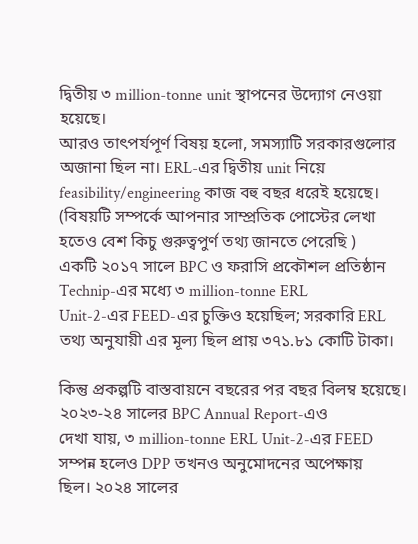দ্বিতীয় ৩ million-tonne unit স্থাপনের উদ্যোগ নেওয়া হয়েছে।
আরও তাৎপর্যপূর্ণ বিষয় হলো, সমস্যাটি সরকারগুলোর অজানা ছিল না। ERL-এর দ্বিতীয় unit নিয়ে feasibility/engineering কাজ বহু বছর ধরেই হয়েছে।
(বিষয়টি সম্পর্কে আপনার সাম্প্রতিক পোস্টের লেখা হতেও বেশ কিচু গুরুত্বপুর্ণ তথ্য জানতে পেরেছি )
একটি ২০১৭ সালে BPC ও ফরাসি প্রকৌশল প্রতিষ্ঠান Technip-এর মধ্যে ৩ million-tonne ERL
Unit-2-এর FEED-এর চুক্তিও হয়েছিল; সরকারি ERL তথ্য অনুযায়ী এর মূল্য ছিল প্রায় ৩৭১.৮১ কোটি টাকা।

কিন্তু প্রকল্পটি বাস্তবায়নে বছরের পর বছর বিলম্ব হয়েছে। ২০২৩-২৪ সালের BPC Annual Report-এও
দেখা যায়, ৩ million-tonne ERL Unit-2-এর FEED সম্পন্ন হলেও DPP তখনও অনুমোদনের অপেক্ষায়
ছিল। ২০২৪ সালের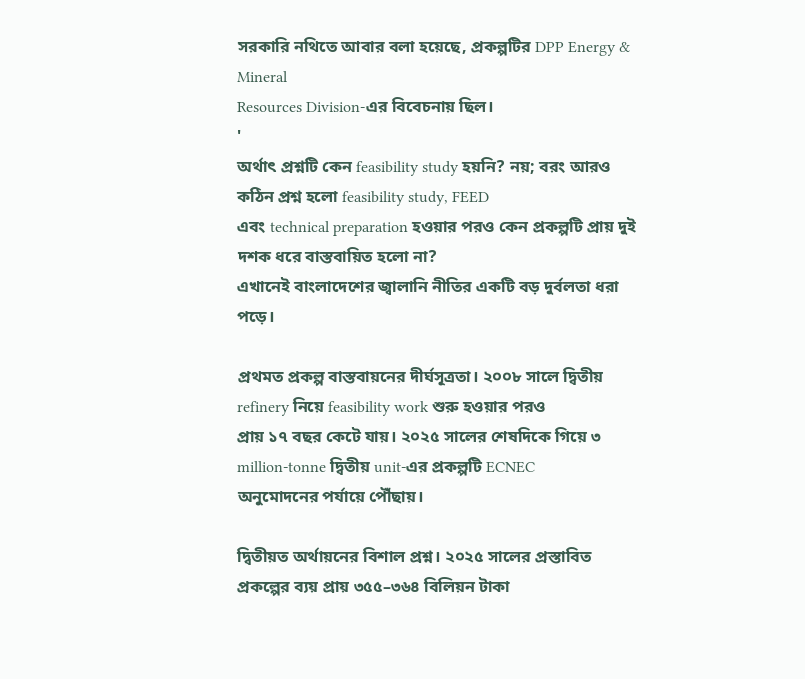সরকারি নথিতে আবার বলা হয়েছে, প্রকল্পটির DPP Energy & Mineral
Resources Division-এর বিবেচনায় ছিল।
'
অর্থাৎ প্রশ্নটি কেন feasibility study হয়নি? নয়; বরং আরও কঠিন প্রশ্ন হলো feasibility study, FEED
এবং technical preparation হওয়ার পরও কেন প্রকল্পটি প্রায় দুই দশক ধরে বাস্তবায়িত হলো না?
এখানেই বাংলাদেশের জ্বালানি নীতির একটি বড় দুর্বলতা ধরা পড়ে।

প্রথমত প্রকল্প বাস্তবায়নের দীর্ঘসূত্রতা। ২০০৮ সালে দ্বিতীয় refinery নিয়ে feasibility work শুরু হওয়ার পরও
প্রায় ১৭ বছর কেটে যায়। ২০২৫ সালের শেষদিকে গিয়ে ৩ million-tonne দ্বিতীয় unit-এর প্রকল্পটি ECNEC
অনুমোদনের পর্যায়ে পৌঁছায়।

দ্বিতীয়ত অর্থায়নের বিশাল প্রশ্ন। ২০২৫ সালের প্রস্তাবিত প্রকল্পের ব্যয় প্রায় ৩৫৫–৩৬৪ বিলিয়ন টাকা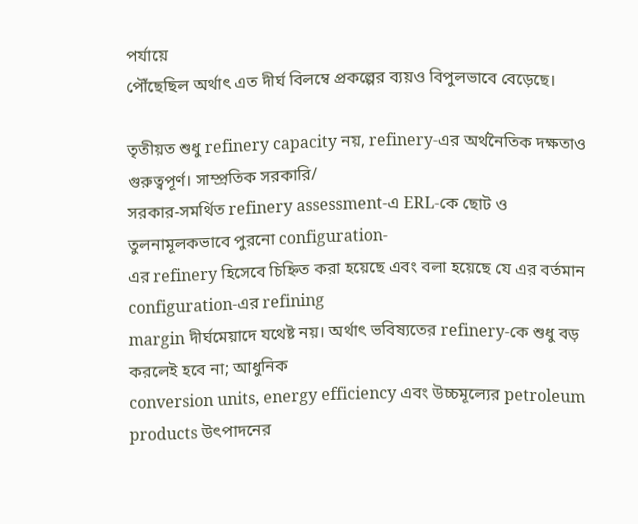পর্যায়ে
পৌঁছেছিল অর্থাৎ এত দীর্ঘ বিলম্বে প্রকল্পের ব্যয়ও বিপুলভাবে বেড়েছে।

তৃতীয়ত শুধু refinery capacity নয়, refinery-এর অর্থনৈতিক দক্ষতাও গুরুত্বপূর্ণ। সাম্প্রতিক সরকারি/
সরকার-সমর্থিত refinery assessment-এ ERL-কে ছোট ও তুলনামূলকভাবে পুরনো configuration-
এর refinery হিসেবে চিহ্নিত করা হয়েছে এবং বলা হয়েছে যে এর বর্তমান configuration-এর refining
margin দীর্ঘমেয়াদে যথেষ্ট নয়। অর্থাৎ ভবিষ্যতের refinery-কে শুধু বড় করলেই হবে না; আধুনিক
conversion units, energy efficiency এবং উচ্চমূল্যের petroleum products উৎপাদনের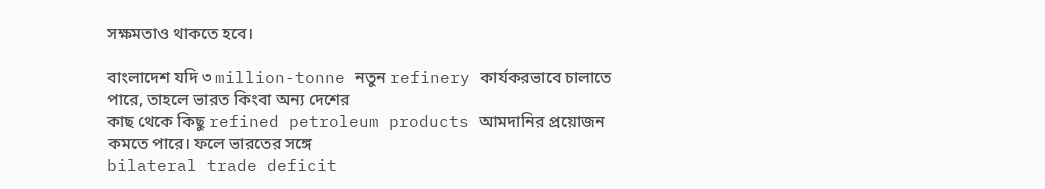সক্ষমতাও থাকতে হবে।

বাংলাদেশ যদি ৩ million-tonne নতুন refinery কার্যকরভাবে চালাতে পারে, তাহলে ভারত কিংবা অন্য দেশের
কাছ থেকে কিছু refined petroleum products আমদানির প্রয়োজন কমতে পারে। ফলে ভারতের সঙ্গে
bilateral trade deficit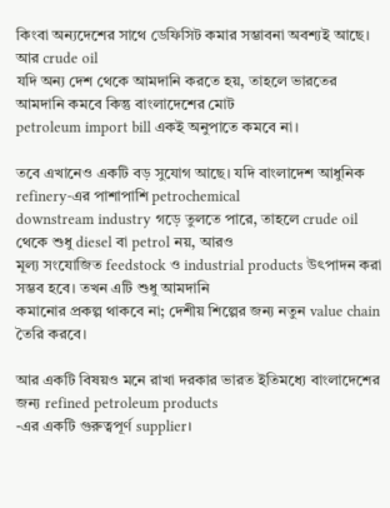কিংবা অন্যদেশের সাথে ডেফিসিট কমার সম্ভাবনা অবশ্যই আছে। আর crude oil
যদি অন্য দেশ থেকে আমদানি করতে হয়, তাহলে ভারতের আমদানি কমবে কিন্তু বাংলাদেশের মোট
petroleum import bill একই অনুপাতে কমবে না।

তবে এখানেও একটি বড় সুযোগ আছে। যদি বাংলাদেশ আধুনিক refinery-এর পাশাপাশি petrochemical
downstream industry গড়ে তুলতে পারে, তাহলে crude oil থেকে শুধু diesel বা petrol নয়, আরও
মূল্য সংযোজিত feedstock ও industrial products উৎপাদন করা সম্ভব হবে। তখন এটি শুধু আমদানি
কমানোর প্রকল্প থাকবে না; দেশীয় শিল্পের জন্য নতুন value chain তৈরি করবে।

আর একটি বিষয়ও মনে রাখা দরকার ভারত ইতিমধ্যে বাংলাদেশের জন্য refined petroleum products
-এর একটি গুরুত্বপূর্ণ supplier।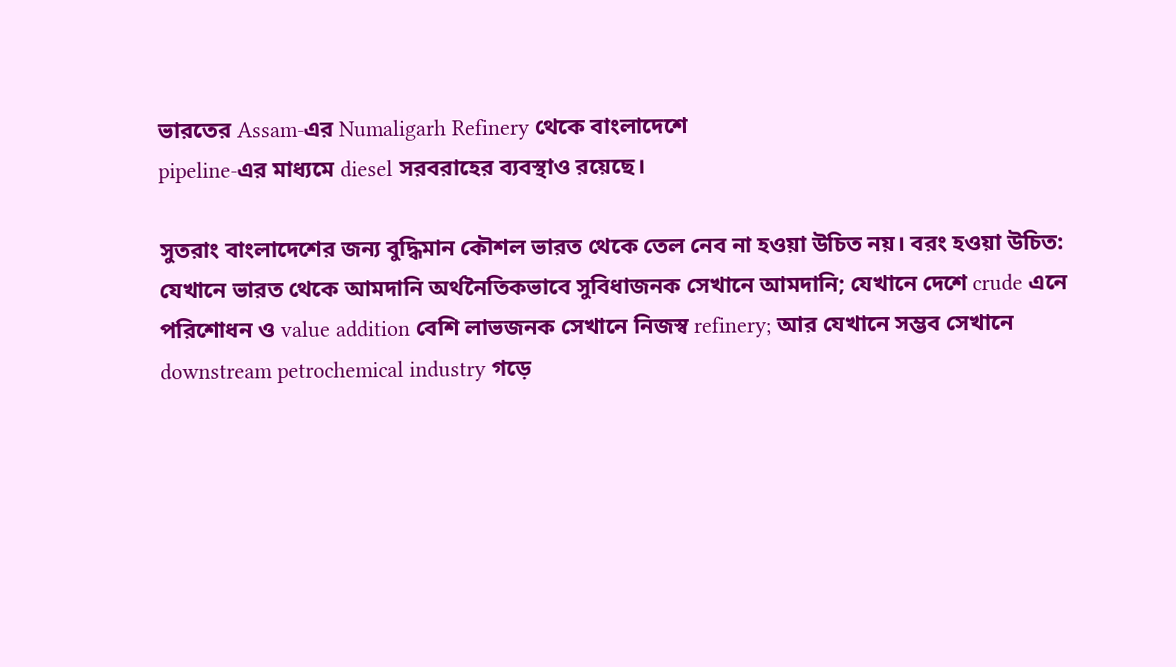ভারতের Assam-এর Numaligarh Refinery থেকে বাংলাদেশে
pipeline-এর মাধ্যমে diesel সরবরাহের ব্যবস্থাও রয়েছে।

সুতরাং বাংলাদেশের জন্য বুদ্ধিমান কৌশল ভারত থেকে তেল নেব না হওয়া উচিত নয়। বরং হওয়া উচিত:
যেখানে ভারত থেকে আমদানি অর্থনৈতিকভাবে সুবিধাজনক সেখানে আমদানি; যেখানে দেশে crude এনে
পরিশোধন ও value addition বেশি লাভজনক সেখানে নিজস্ব refinery; আর যেখানে সম্ভব সেখানে
downstream petrochemical industry গড়ে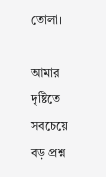তোলা।

আমার দৃষ্টিতে সবচেয়ে বড় প্রশ্ন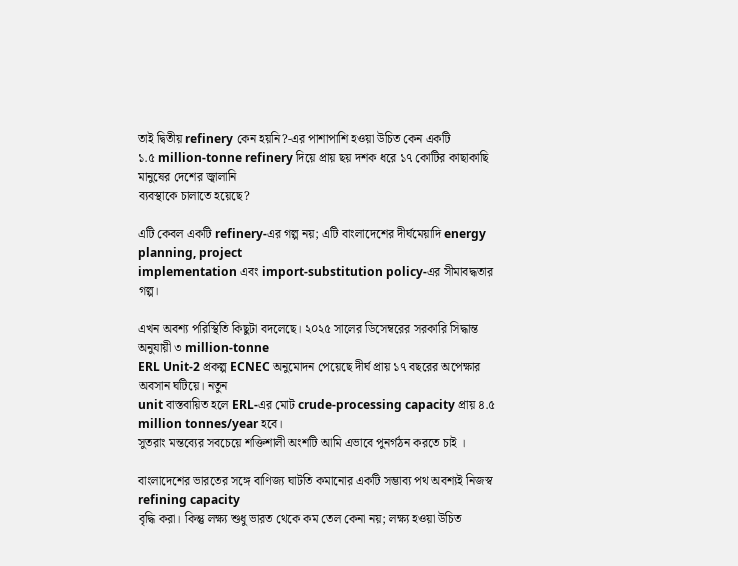তাই দ্বিতীয় refinery কেন হয়নি?-এর পাশাপাশি হওয়া উচিত কেন একটি
১.৫ million-tonne refinery দিয়ে প্রায় ছয় দশক ধরে ১৭ কোটির কাছাকাছি মানুষের দেশের জ্বালানি
ব্যবস্থাকে চালাতে হয়েছে?

এটি কেবল একটি refinery-এর গল্প নয়; এটি বাংলাদেশের দীর্ঘমেয়াদি energy planning, project
implementation এবং import-substitution policy-এর সীমাবদ্ধতার গল্প।

এখন অবশ্য পরিস্থিতি কিছুটা বদলেছে। ২০২৫ সালের ডিসেম্বরের সরকারি সিদ্ধান্ত অনুযায়ী ৩ million-tonne
ERL Unit-2 প্রকল্প ECNEC অনুমোদন পেয়েছে দীর্ঘ প্রায় ১৭ বছরের অপেক্ষার অবসান ঘটিয়ে। নতুন
unit বাস্তবায়িত হলে ERL-এর মোট crude-processing capacity প্রায় ৪.৫ million tonnes/year হবে।
সুতরাং মন্তব্যের সবচেয়ে শক্তিশালী অংশটি আমি এভাবে পুনর্গঠন করতে চাই ।

বাংলাদেশের ভারতের সঙ্গে বাণিজ্য ঘাটতি কমানোর একটি সম্ভাব্য পথ অবশ্যই নিজস্ব refining capacity
বৃদ্ধি করা। কিন্তু লক্ষ্য শুধু ভারত থেকে কম তেল কেনা নয়; লক্ষ্য হওয়া উচিত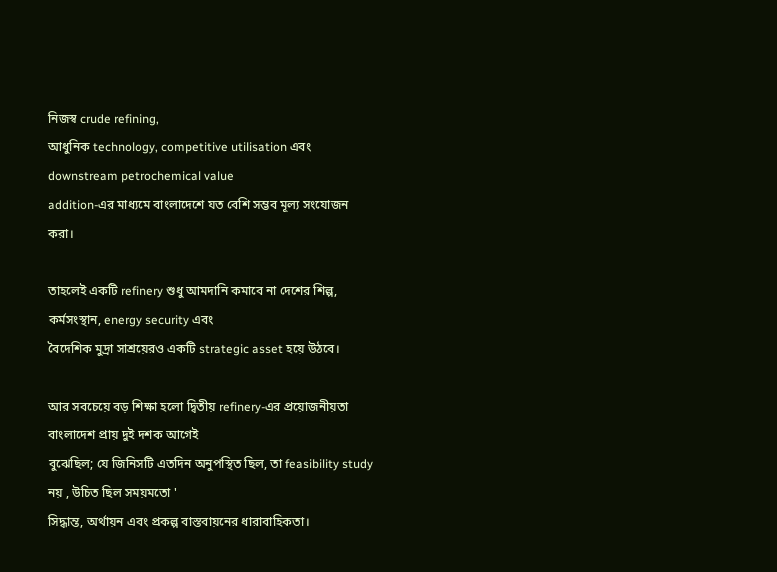নিজস্ব crude refining,
আধুনিক technology, competitive utilisation এবং downstream petrochemical value
addition-এর মাধ্যমে বাংলাদেশে যত বেশি সম্ভব মূল্য সংযোজন করা।

তাহলেই একটি refinery শুধু আমদানি কমাবে না দেশের শিল্প, কর্মসংস্থান, energy security এবং
বৈদেশিক মুদ্রা সাশ্রয়েরও একটি strategic asset হয়ে উঠবে।

আর সবচেয়ে বড় শিক্ষা হলো দ্বিতীয় refinery-এর প্রয়োজনীয়তা বাংলাদেশ প্রায় দুই দশক আগেই
বুঝেছিল; যে জিনিসটি এতদিন অনুপস্থিত ছিল, তা feasibility study নয় , উচিত ছিল সময়মতো '
সিদ্ধান্ত, অর্থায়ন এবং প্রকল্প বাস্তবায়নের ধারাবাহিকতা।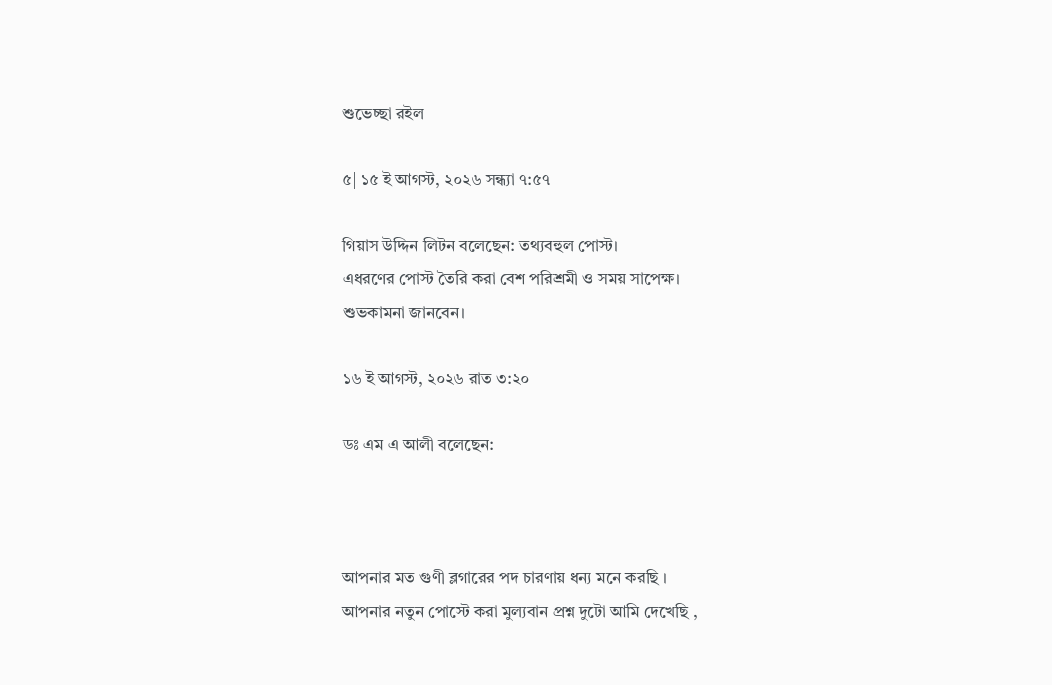শুভেচ্ছা রইল

৫| ১৫ ই আগস্ট, ২০২৬ সন্ধ্যা ৭:৫৭

গিয়াস উদ্দিন লিটন বলেছেন: তথ্যবহুল পোস্ট।
এধরণের পোস্ট তৈরি করা বেশ পরিশ্রমী ও সময় সাপেক্ষ।
শুভকামনা জানবেন।

১৬ ই আগস্ট, ২০২৬ রাত ৩:২০

ডঃ এম এ আলী বলেছেন:



আপনার মত গুণী ব্লগারের পদ চারণায় ধন্য মনে করছি ।
আপনার নতুন পোস্টে করা মুল্যবান প্রশ্ন দুটো আমি দেখেছি ,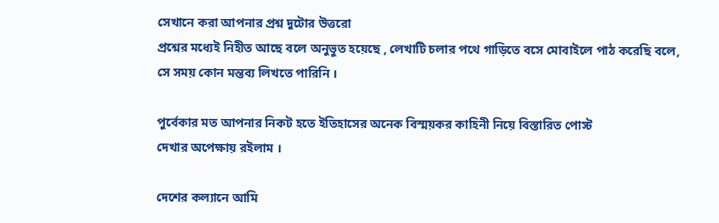সেখানে করা আপনার প্রশ্ন দুটোর উত্তরো
প্রশ্নের মধ্যেই নিহীত আছে বলে অনুভুত হয়েছে , লেখাটি চলার পথে গাড়িতে বসে মোবাইলে পাঠ করেছি বলে,
সে সময় কোন মন্তব্য লিখতে পারিনি ।

পুর্বেকার মত আপনার নিকট হতে ইতিহাসের অনেক বিস্ময়কর কাহিনী নিয়ে বিস্তারিত পোস্ট
দেখার অপেক্ষায় রইলাম ।

দেশের কল্যানে আমি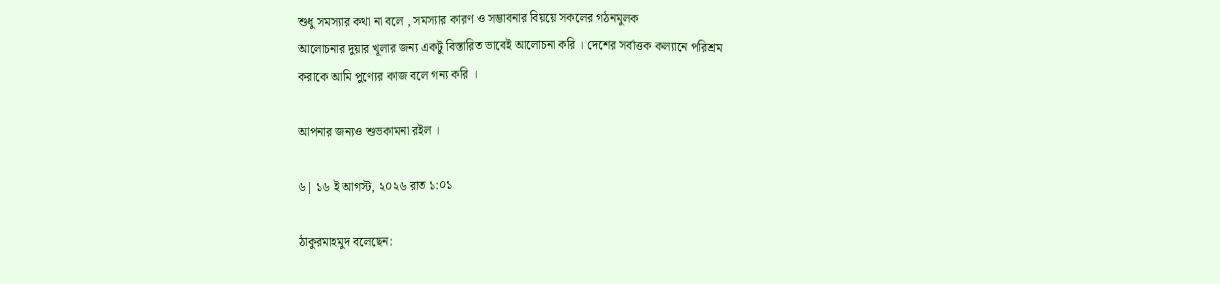শুধু সমস্যার কথা না বলে , সমস্যার কারণ ও সম্ভাবনার বিয়য়ে সকলের গঠনমুলক
আলোচনার দুয়ার খূলার জন্য একটু বিস্তারিত ভাবেই আলোচনা করি । দেশের সর্বাত্তক কল্যানে পরিশ্রম
করাকে আমি পুণ্যের কাজ বলে গন্য করি ।

আপনার জন্যও শুভকামনা রইল ।

৬| ১৬ ই আগস্ট, ২০২৬ রাত ১:০১

ঠাকুরমাহমুদ বলেছেন: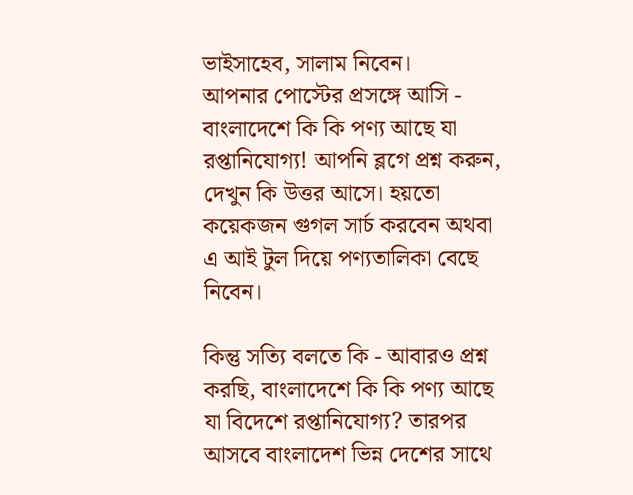ভাইসাহেব, সালাম নিবেন।
আপনার পোস্টের প্রসঙ্গে আসি - বাংলাদেশে কি কি পণ্য আছে যা রপ্তানিযোগ্য! আপনি ব্লগে প্রশ্ন করুন, দেখুন কি উত্তর আসে। হয়তো কয়েকজন গুগল সার্চ করবেন অথবা এ আই টুল দিয়ে পণ্যতালিকা বেছে নিবেন।

কিন্তু সত্যি বলতে কি - আবারও প্রশ্ন করছি, বাংলাদেশে কি কি পণ্য আছে যা বিদেশে রপ্তানিযোগ্য? তারপর আসবে বাংলাদেশ ভিন্ন দেশের সাথে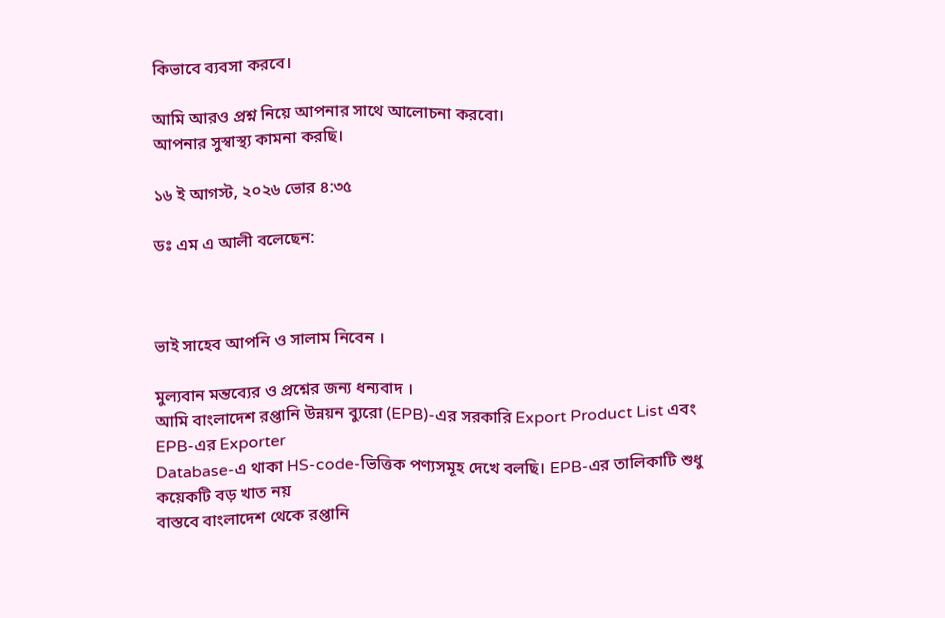কিভাবে ব্যবসা করবে।

আমি আরও প্রশ্ন নিয়ে আপনার সাথে আলোচনা করবো।
আপনার সুস্বাস্থ্য কামনা করছি।

১৬ ই আগস্ট, ২০২৬ ভোর ৪:৩৫

ডঃ এম এ আলী বলেছেন:



ভাই সাহেব আপনি ও সালাম নিবেন ।

মুল্যবান মন্তব্যের ও প্রশ্নের জন্য ধন্যবাদ ।
আমি বাংলাদেশ রপ্তানি উন্নয়ন ব্যুরো (EPB)-এর সরকারি Export Product List এবং EPB-এর Exporter
Database-এ থাকা HS-code-ভিত্তিক পণ্যসমূহ দেখে বলছি। EPB-এর তালিকাটি শুধু কয়েকটি বড় খাত নয়
বাস্তবে বাংলাদেশ থেকে রপ্তানি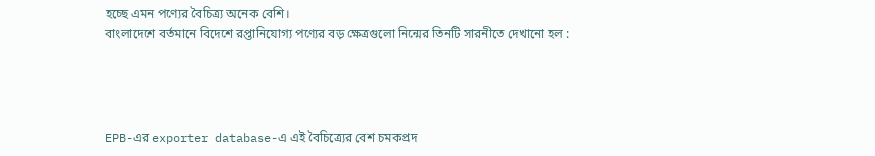হচ্ছে এমন পণ্যের বৈচিত্র্য অনেক বেশি।
বাংলাদেশে বর্তমানে বিদেশে রপ্তানিযোগ্য পণ্যের বড় ক্ষেত্রগুলো নিন্মের তিনটি সারনীতে দেখানো হল :




EPB-এর exporter database-এ এই বৈচিত্র্যের বেশ চমকপ্রদ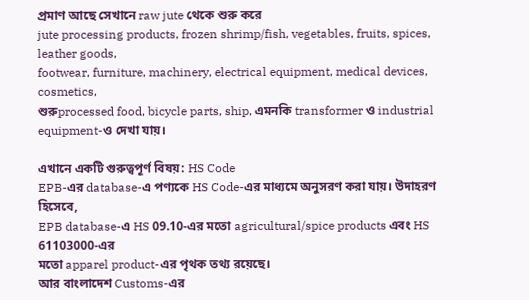প্রমাণ আছে সেখানে raw jute থেকে শুরু করে
jute processing products, frozen shrimp/fish, vegetables, fruits, spices, leather goods,
footwear, furniture, machinery, electrical equipment, medical devices, cosmetics,
শুরুprocessed food, bicycle parts, ship, এমনকি transformer ও industrial equipment-ও দেখা যায়।

এখানে একটি গুরুত্বপূর্ণ বিষয়: HS Code
EPB-এর database-এ পণ্যকে HS Code-এর মাধ্যমে অনুসরণ করা যায়। উদাহরণ হিসেবে,
EPB database-এ HS 09.10-এর মতো agricultural/spice products এবং HS 61103000-এর
মতো apparel product-এর পৃথক তথ্য রয়েছে।
আর বাংলাদেশ Customs-এর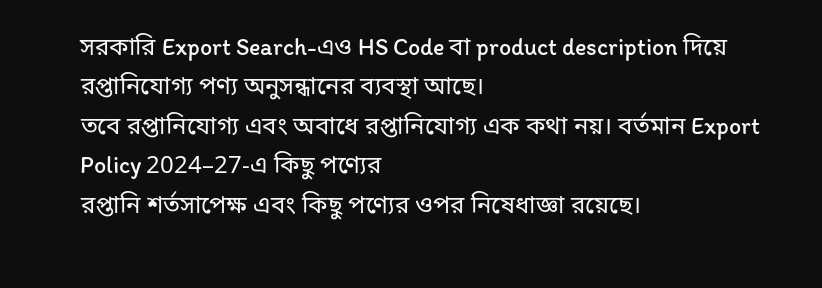সরকারি Export Search-এও HS Code বা product description দিয়ে
রপ্তানিযোগ্য পণ্য অনুসন্ধানের ব্যবস্থা আছে।
তবে রপ্তানিযোগ্য এবং অবাধে রপ্তানিযোগ্য এক কথা নয়। বর্তমান Export Policy 2024–27-এ কিছু পণ্যের
রপ্তানি শর্তসাপেক্ষ এবং কিছু পণ্যের ওপর নিষেধাজ্ঞা রয়েছে।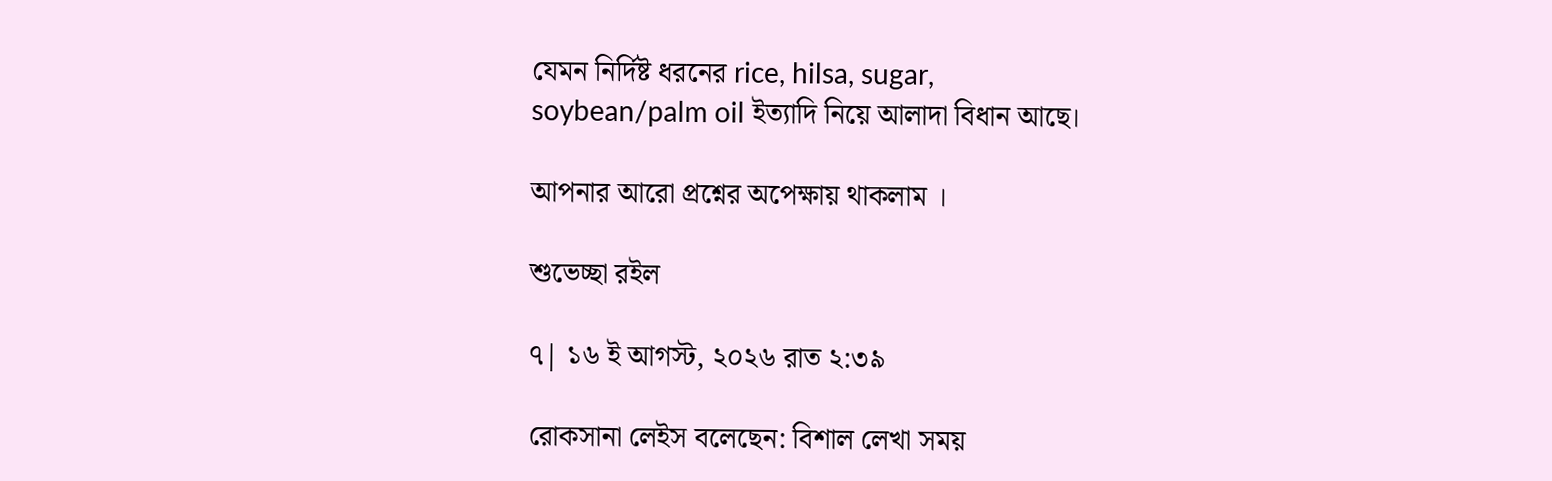যেমন নির্দিষ্ট ধরনের rice, hilsa, sugar,
soybean/palm oil ইত্যাদি নিয়ে আলাদা বিধান আছে।

আপনার আরো প্রশ্নের অপেক্ষায় থাকলাম ।

শুভেচ্ছা রইল

৭| ১৬ ই আগস্ট, ২০২৬ রাত ২:৩৯

রোকসানা লেইস বলেছেন: বিশাল লেখা সময়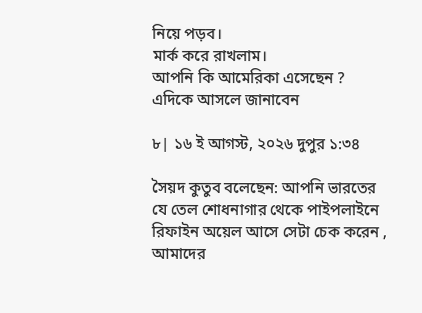নিয়ে পড়ব।
মার্ক করে রাখলাম।
আপনি কি আমেরিকা এসেছেন ?
এদিকে আসলে জানাবেন

৮| ১৬ ই আগস্ট, ২০২৬ দুপুর ১:৩৪

সৈয়দ কুতুব বলেছেন: আপনি ভারতের যে তেল শোধনাগার থেকে পাইপলাইনে রিফাইন অয়েল আসে সেটা চেক করেন , আমাদের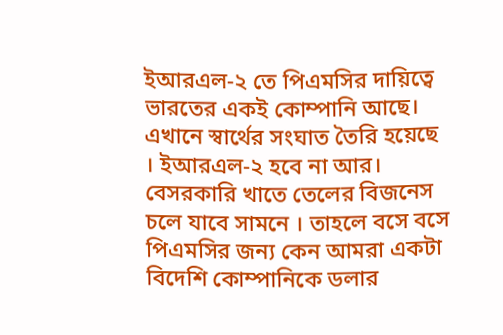ইআরএল-২ তে পিএমসির দায়িত্বে ভারতের একই কোম্পানি আছে। এখানে স্বার্থের সংঘাত তৈরি হয়েছে । ইআরএল-২ হবে না আর। বেসরকারি খাতে তেলের বিজনেস চলে যাবে সামনে । তাহলে বসে বসে পিএমসির জন্য কেন আমরা একটা বিদেশি কোম্পানিকে ডলার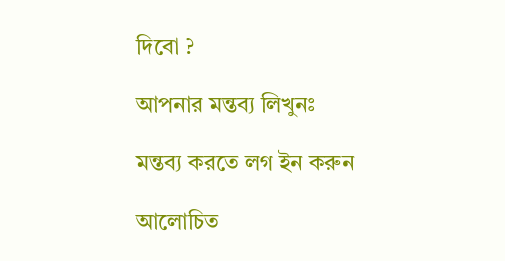দিবো ?

আপনার মন্তব্য লিখুনঃ

মন্তব্য করতে লগ ইন করুন

আলোচিত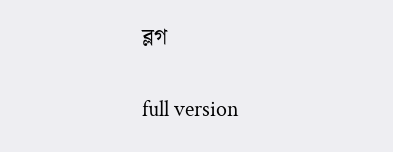ব্লগ


full version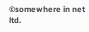©somewhere in net ltd.